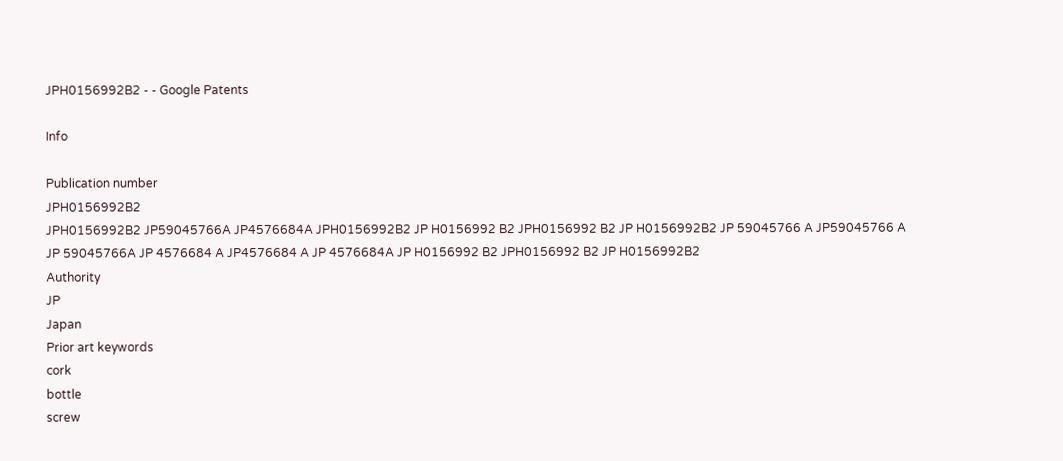JPH0156992B2 - - Google Patents

Info

Publication number
JPH0156992B2
JPH0156992B2 JP59045766A JP4576684A JPH0156992B2 JP H0156992 B2 JPH0156992 B2 JP H0156992B2 JP 59045766 A JP59045766 A JP 59045766A JP 4576684 A JP4576684 A JP 4576684A JP H0156992 B2 JPH0156992 B2 JP H0156992B2
Authority
JP
Japan
Prior art keywords
cork
bottle
screw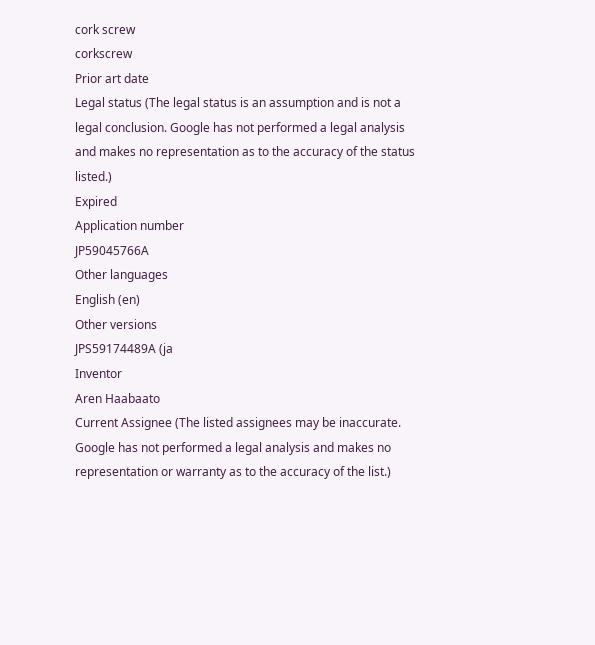cork screw
corkscrew
Prior art date
Legal status (The legal status is an assumption and is not a legal conclusion. Google has not performed a legal analysis and makes no representation as to the accuracy of the status listed.)
Expired
Application number
JP59045766A
Other languages
English (en)
Other versions
JPS59174489A (ja
Inventor
Aren Haabaato
Current Assignee (The listed assignees may be inaccurate. Google has not performed a legal analysis and makes no representation or warranty as to the accuracy of the list.)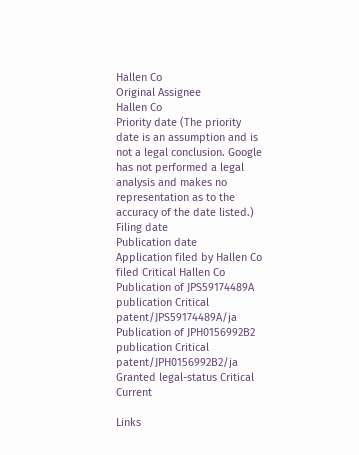Hallen Co
Original Assignee
Hallen Co
Priority date (The priority date is an assumption and is not a legal conclusion. Google has not performed a legal analysis and makes no representation as to the accuracy of the date listed.)
Filing date
Publication date
Application filed by Hallen Co filed Critical Hallen Co
Publication of JPS59174489A publication Critical patent/JPS59174489A/ja
Publication of JPH0156992B2 publication Critical patent/JPH0156992B2/ja
Granted legal-status Critical Current

Links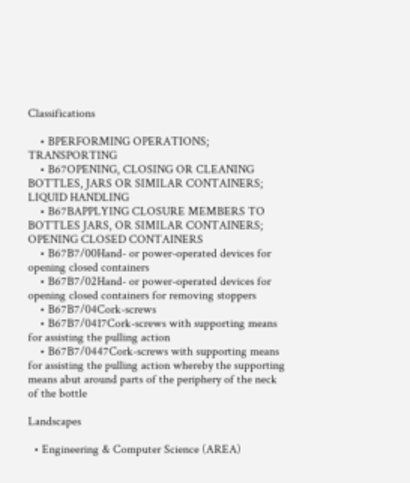Classifications

    • BPERFORMING OPERATIONS; TRANSPORTING
    • B67OPENING, CLOSING OR CLEANING BOTTLES, JARS OR SIMILAR CONTAINERS; LIQUID HANDLING
    • B67BAPPLYING CLOSURE MEMBERS TO BOTTLES JARS, OR SIMILAR CONTAINERS; OPENING CLOSED CONTAINERS
    • B67B7/00Hand- or power-operated devices for opening closed containers
    • B67B7/02Hand- or power-operated devices for opening closed containers for removing stoppers
    • B67B7/04Cork-screws
    • B67B7/0417Cork-screws with supporting means for assisting the pulling action
    • B67B7/0447Cork-screws with supporting means for assisting the pulling action whereby the supporting means abut around parts of the periphery of the neck of the bottle

Landscapes

  • Engineering & Computer Science (AREA)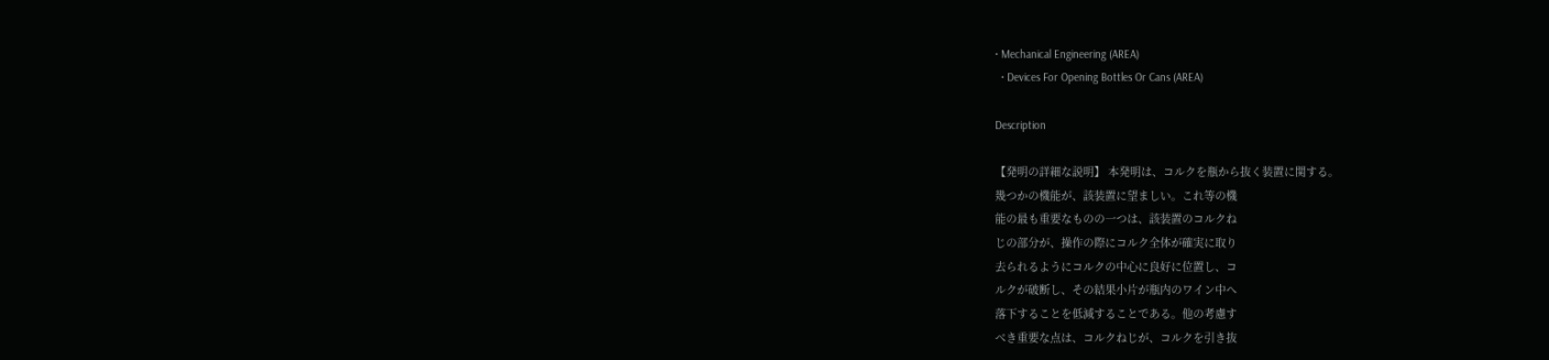• Mechanical Engineering (AREA)
  • Devices For Opening Bottles Or Cans (AREA)

Description

【発明の詳細な説明】 本発明は、コルクを瓶から抜く装置に関する。
幾つかの機能が、該装置に望ましい。これ等の機
能の最も重要なものの一つは、該装置のコルクね
じの部分が、操作の際にコルク全体が確実に取り
去られるようにコルクの中心に良好に位置し、コ
ルクが破断し、その結果小片が瓶内のワイン中へ
落下することを低減することである。他の考慮す
べき重要な点は、コルクねじが、コルクを引き抜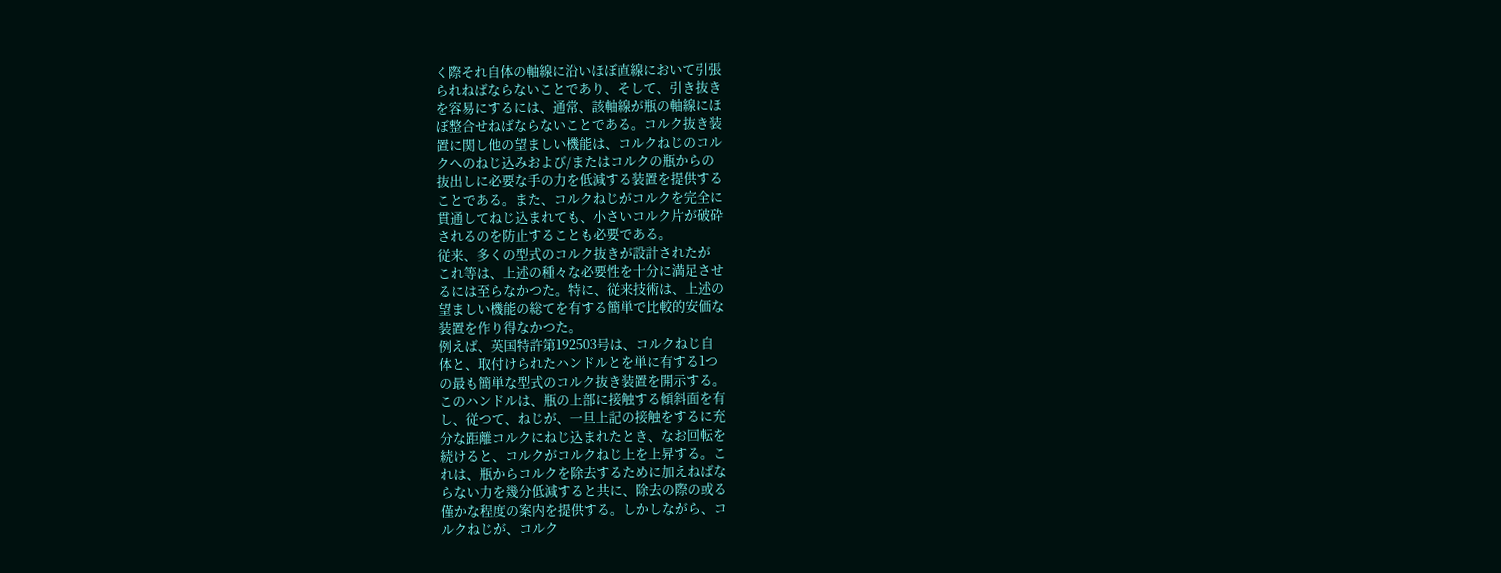く際それ自体の軸線に沿いほぼ直線において引張
られねばならないことであり、そして、引き抜き
を容易にするには、通常、該軸線が瓶の軸線にほ
ぼ整合せねばならないことである。コルク抜き装
置に関し他の望ましい機能は、コルクねじのコル
クへのねじ込みおよび/またはコルクの瓶からの
抜出しに必要な手の力を低減する装置を提供する
ことである。また、コルクねじがコルクを完全に
貫通してねじ込まれても、小さいコルク片が破砕
されるのを防止することも必要である。
従来、多くの型式のコルク抜きが設計されたが
これ等は、上述の種々な必要性を十分に満足させ
るには至らなかつた。特に、従来技術は、上述の
望ましい機能の総てを有する簡単で比較的安価な
装置を作り得なかつた。
例えば、英国特許第192503号は、コルクねじ自
体と、取付けられたハンドルとを単に有する1つ
の最も簡単な型式のコルク抜き装置を開示する。
このハンドルは、瓶の上部に接触する傾斜面を有
し、従つて、ねじが、一旦上記の接触をするに充
分な距離コルクにねじ込まれたとき、なお回転を
続けると、コルクがコルクねじ上を上昇する。こ
れは、瓶からコルクを除去するために加えねばな
らない力を幾分低減すると共に、除去の際の或る
僅かな程度の案内を提供する。しかしながら、コ
ルクねじが、コルク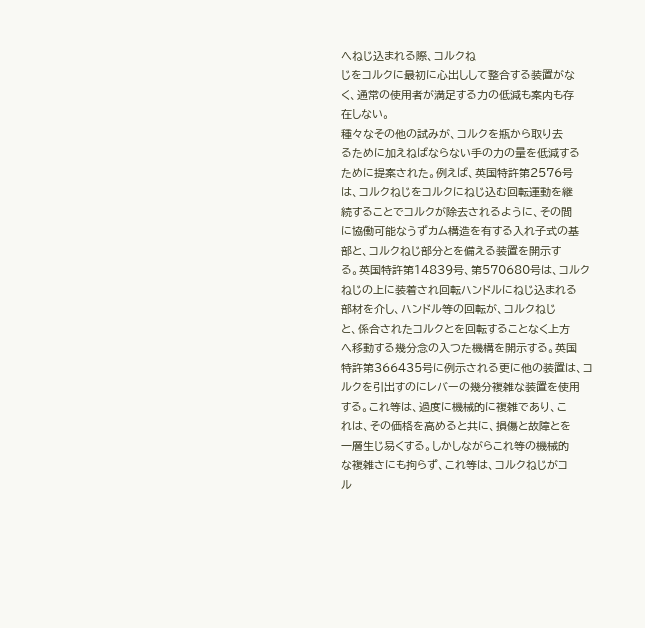へねじ込まれる際、コルクね
じをコルクに最初に心出しして整合する装置がな
く、通常の使用者が満足する力の低減も案内も存
在しない。
種々なその他の試みが、コルクを瓶から取り去
るために加えねばならない手の力の量を低減する
ために提案された。例えば、英国特許第2576号
は、コルクねじをコルクにねじ込む回転運動を継
続することでコルクが除去されるように、その間
に協働可能なうずカム構造を有する入れ子式の基
部と、コルクねじ部分とを備える装置を開示す
る。英国特許第14839号、第570680号は、コルク
ねじの上に装着され回転ハンドルにねじ込まれる
部材を介し、ハンドル等の回転が、コルクねじ
と、係合されたコルクとを回転することなく上方
へ移動する幾分念の入つた機構を開示する。英国
特許第366435号に例示される更に他の装置は、コ
ルクを引出すのにレバーの幾分複雑な装置を使用
する。これ等は、過度に機械的に複雑であり、こ
れは、その価格を高めると共に、損傷と故障とを
一層生じ易くする。しかしながらこれ等の機械的
な複雑さにも拘らず、これ等は、コルクねじがコ
ル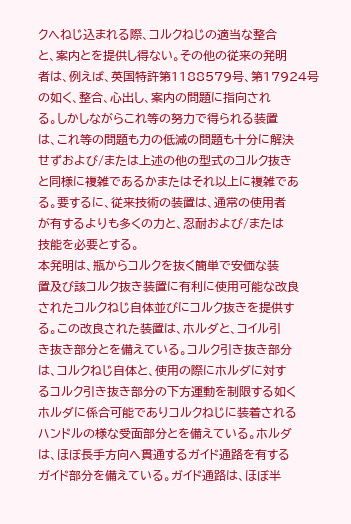クへねじ込まれる際、コルクねじの適当な整合
と、案内とを提供し得ない。その他の従来の発明
者は、例えば、英国特許第1188579号、第17924号
の如く、整合、心出し、案内の問題に指向され
る。しかしながらこれ等の努力で得られる装置
は、これ等の問題も力の低減の問題も十分に解決
せずおよび/または上述の他の型式のコルク抜き
と同様に複雑であるかまたはそれ以上に複雑であ
る。要するに、従来技術の装置は、通常の使用者
が有するよりも多くの力と、忍耐および/または
技能を必要とする。
本発明は、瓶からコルクを抜く簡単で安価な装
置及び該コルク抜き装置に有利に使用可能な改良
されたコルクねじ自体並びにコルク抜きを提供す
る。この改良された装置は、ホルダと、コイル引
き抜き部分とを備えている。コルク引き抜き部分
は、コルクねじ自体と、使用の際にホルダに対す
るコルク引き抜き部分の下方運動を制限する如く
ホルダに係合可能でありコルクねじに装着される
ハンドルの様な受面部分とを備えている。ホルダ
は、ほぼ長手方向へ貫通するガイド通路を有する
ガイド部分を備えている。ガイド通路は、ほぼ半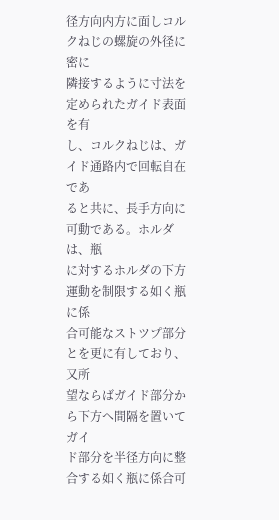径方向内方に面しコルクねじの螺旋の外径に密に
隣接するように寸法を定められたガイド表面を有
し、コルクねじは、ガイド通路内で回転自在であ
ると共に、長手方向に可動である。ホルダは、瓶
に対するホルダの下方運動を制限する如く瓶に係
合可能なストツプ部分とを更に有しており、又所
望ならばガイド部分から下方へ間隔を置いてガイ
ド部分を半径方向に整合する如く瓶に係合可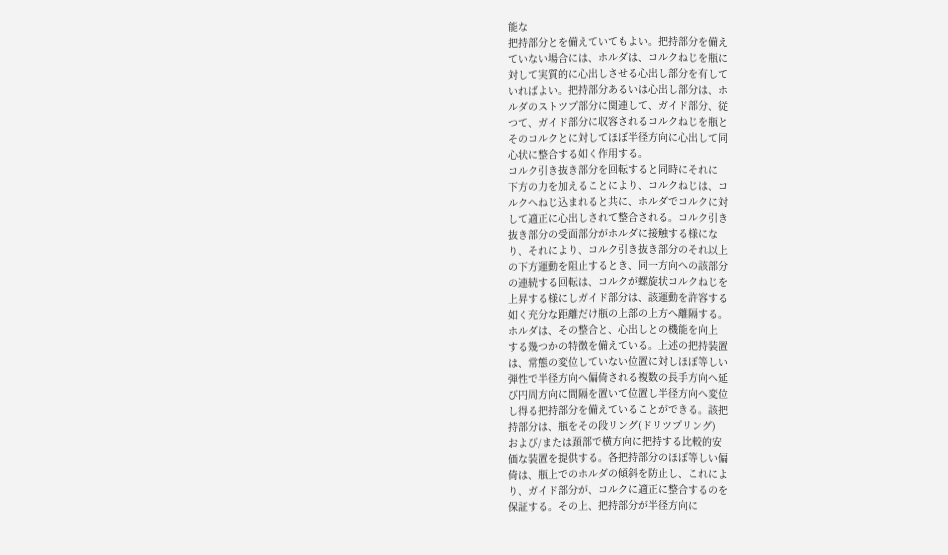能な
把持部分とを備えていてもよい。把持部分を備え
ていない場合には、ホルダは、コルクねじを瓶に
対して実質的に心出しさせる心出し部分を有して
いればよい。把持部分あるいは心出し部分は、ホ
ルダのストツプ部分に関連して、ガイド部分、従
つて、ガイド部分に収容されるコルクねじを瓶と
そのコルクとに対してほぼ半径方向に心出して同
心状に整合する如く作用する。
コルク引き抜き部分を回転すると同時にそれに
下方の力を加えることにより、コルクねじは、コ
ルクへねじ込まれると共に、ホルダでコルクに対
して適正に心出しされて整合される。コルク引き
抜き部分の受面部分がホルダに接触する様にな
り、それにより、コルク引き抜き部分のそれ以上
の下方運動を阻止するとき、同一方向への該部分
の連続する回転は、コルクが螺旋状コルクねじを
上昇する様にしガイド部分は、該運動を許容する
如く充分な距離だけ瓶の上部の上方へ離隔する。
ホルダは、その整合と、心出しとの機能を向上
する幾つかの特徴を備えている。上述の把持装置
は、常態の変位していない位置に対しほぼ等しい
弾性で半径方向へ偏倚される複数の長手方向へ延
び円周方向に間隔を置いて位置し半径方向へ変位
し得る把持部分を備えていることができる。該把
持部分は、瓶をその段リング(ドリツプリング)
および/または頚部で横方向に把持する比較的安
価な装置を提供する。各把持部分のほぼ等しい偏
倚は、瓶上でのホルダの傾斜を防止し、これによ
り、ガイド部分が、コルクに適正に整合するのを
保証する。その上、把持部分が半径方向に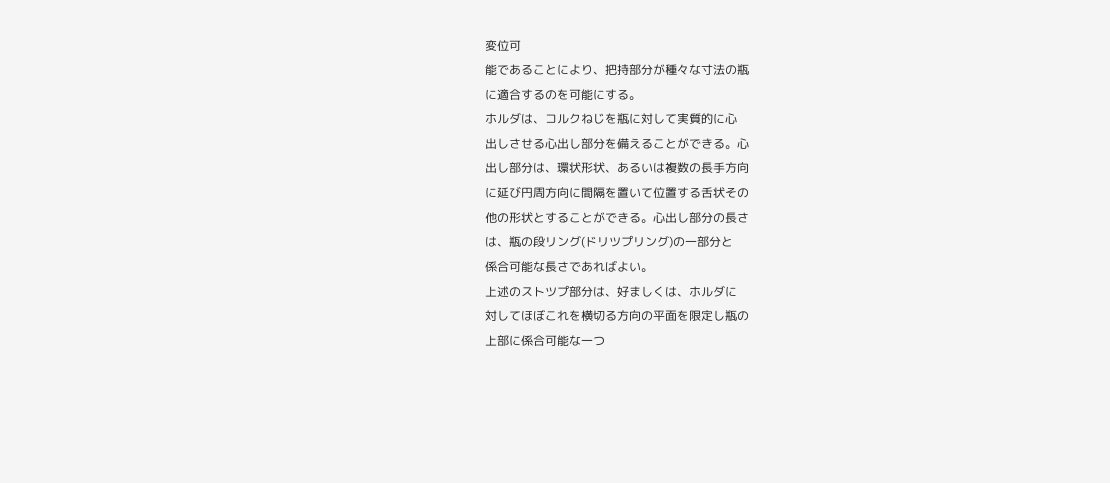変位可
能であることにより、把持部分が種々な寸法の瓶
に適合するのを可能にする。
ホルダは、コルクねじを瓶に対して実質的に心
出しさせる心出し部分を備えることができる。心
出し部分は、環状形状、あるいは複数の長手方向
に延び円周方向に間隔を置いて位置する舌状その
他の形状とすることができる。心出し部分の長さ
は、瓶の段リング(ドリツプリング)の一部分と
係合可能な長さであればよい。
上述のストツプ部分は、好ましくは、ホルダに
対してほぼこれを横切る方向の平面を限定し瓶の
上部に係合可能な一つ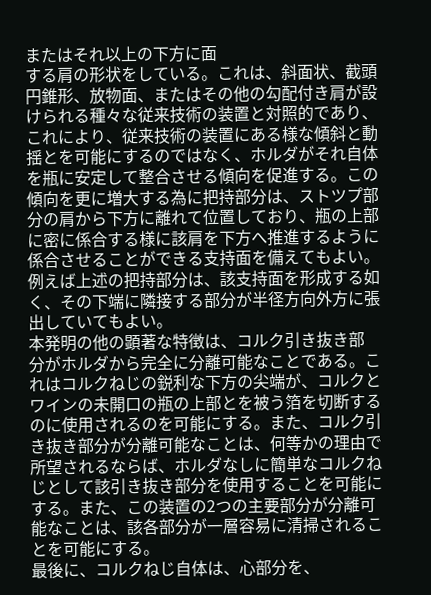またはそれ以上の下方に面
する肩の形状をしている。これは、斜面状、截頭
円錐形、放物面、またはその他の勾配付き肩が設
けられる種々な従来技術の装置と対照的であり、
これにより、従来技術の装置にある様な傾斜と動
揺とを可能にするのではなく、ホルダがそれ自体
を瓶に安定して整合させる傾向を促進する。この
傾向を更に増大する為に把持部分は、ストツプ部
分の肩から下方に離れて位置しており、瓶の上部
に密に係合する様に該肩を下方へ推進するように
係合させることができる支持面を備えてもよい。
例えば上述の把持部分は、該支持面を形成する如
く、その下端に隣接する部分が半径方向外方に張
出していてもよい。
本発明の他の顕著な特徴は、コルク引き抜き部
分がホルダから完全に分離可能なことである。こ
れはコルクねじの鋭利な下方の尖端が、コルクと
ワインの未開口の瓶の上部とを被う箔を切断する
のに使用されるのを可能にする。また、コルク引
き抜き部分が分離可能なことは、何等かの理由で
所望されるならば、ホルダなしに簡単なコルクね
じとして該引き抜き部分を使用することを可能に
する。また、この装置の2つの主要部分が分離可
能なことは、該各部分が一層容易に清掃されるこ
とを可能にする。
最後に、コルクねじ自体は、心部分を、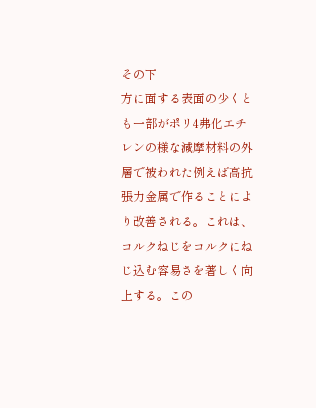その下
方に面する表面の少くとも一部がポリ4弗化エチ
レンの様な減摩材料の外層で被われた例えば高抗
張力金属で作ることにより改善される。これは、
コルクねじをコルクにねじ込む容易さを著しく向
上する。この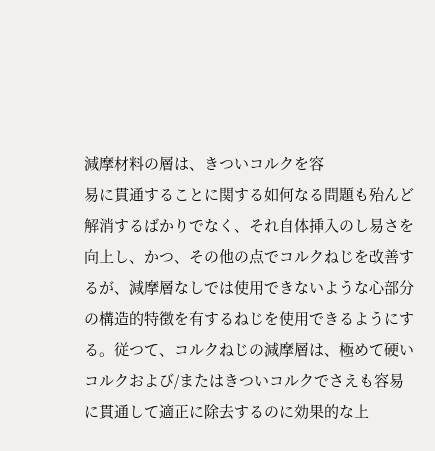減摩材料の層は、きついコルクを容
易に貫通することに関する如何なる問題も殆んど
解消するばかりでなく、それ自体挿入のし易さを
向上し、かつ、その他の点でコルクねじを改善す
るが、減摩層なしでは使用できないような心部分
の構造的特徴を有するねじを使用できるようにす
る。従つて、コルクねじの減摩層は、極めて硬い
コルクおよび/またはきついコルクでさえも容易
に貫通して適正に除去するのに効果的な上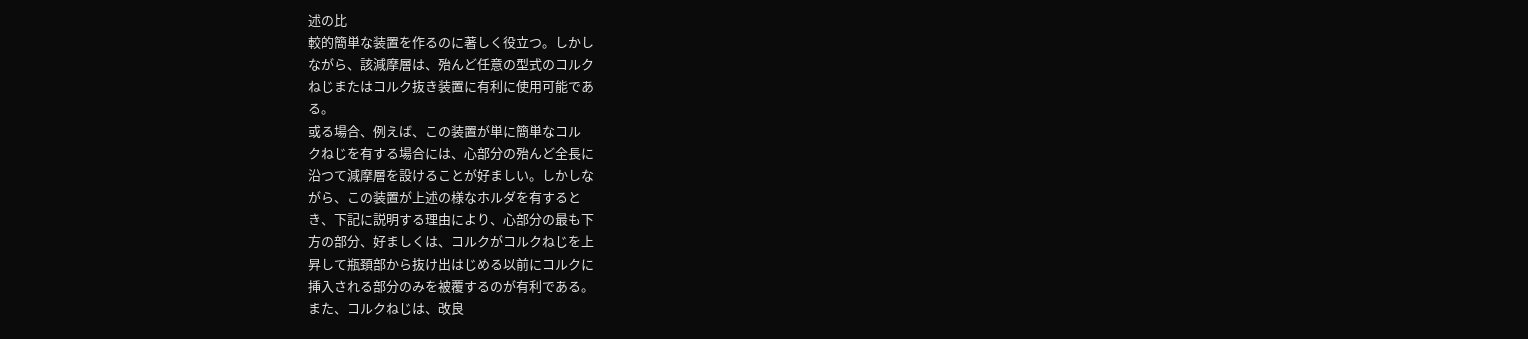述の比
較的簡単な装置を作るのに著しく役立つ。しかし
ながら、該減摩層は、殆んど任意の型式のコルク
ねじまたはコルク抜き装置に有利に使用可能であ
る。
或る場合、例えば、この装置が単に簡単なコル
クねじを有する場合には、心部分の殆んど全長に
沿つて減摩層を設けることが好ましい。しかしな
がら、この装置が上述の様なホルダを有すると
き、下記に説明する理由により、心部分の最も下
方の部分、好ましくは、コルクがコルクねじを上
昇して瓶頚部から抜け出はじめる以前にコルクに
挿入される部分のみを被覆するのが有利である。
また、コルクねじは、改良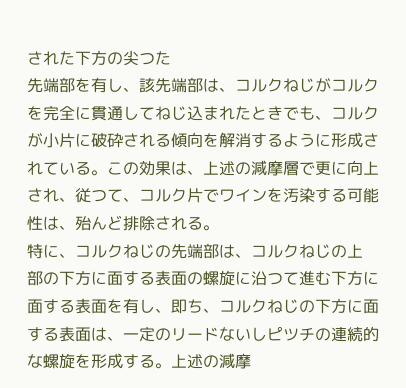された下方の尖つた
先端部を有し、該先端部は、コルクねじがコルク
を完全に貫通してねじ込まれたときでも、コルク
が小片に破砕される傾向を解消するように形成さ
れている。この効果は、上述の減摩層で更に向上
され、従つて、コルク片でワインを汚染する可能
性は、殆んど排除される。
特に、コルクねじの先端部は、コルクねじの上
部の下方に面する表面の螺旋に沿つて進む下方に
面する表面を有し、即ち、コルクねじの下方に面
する表面は、一定のリードないしピツチの連続的
な螺旋を形成する。上述の減摩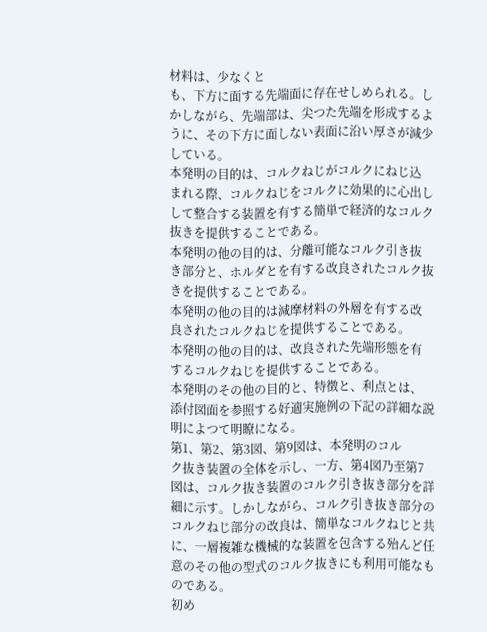材料は、少なくと
も、下方に面する先端面に存在せしめられる。し
かしながら、先端部は、尖つた先端を形成するよ
うに、その下方に面しない表面に沿い厚さが減少
している。
本発明の目的は、コルクねじがコルクにねじ込
まれる際、コルクねじをコルクに効果的に心出し
して整合する装置を有する簡単で経済的なコルク
抜きを提供することである。
本発明の他の目的は、分離可能なコルク引き抜
き部分と、ホルダとを有する改良されたコルク抜
きを提供することである。
本発明の他の目的は減摩材料の外層を有する改
良されたコルクねじを提供することである。
本発明の他の目的は、改良された先端形態を有
するコルクねじを提供することである。
本発明のその他の目的と、特徴と、利点とは、
添付図面を参照する好適実施例の下記の詳細な説
明によつて明瞭になる。
第1、第2、第3図、第9図は、本発明のコル
ク抜き装置の全体を示し、一方、第4図乃至第7
図は、コルク抜き装置のコルク引き抜き部分を詳
細に示す。しかしながら、コルク引き抜き部分の
コルクねじ部分の改良は、簡単なコルクねじと共
に、一層複雑な機械的な装置を包含する殆んど任
意のその他の型式のコルク抜きにも利用可能なも
のである。
初め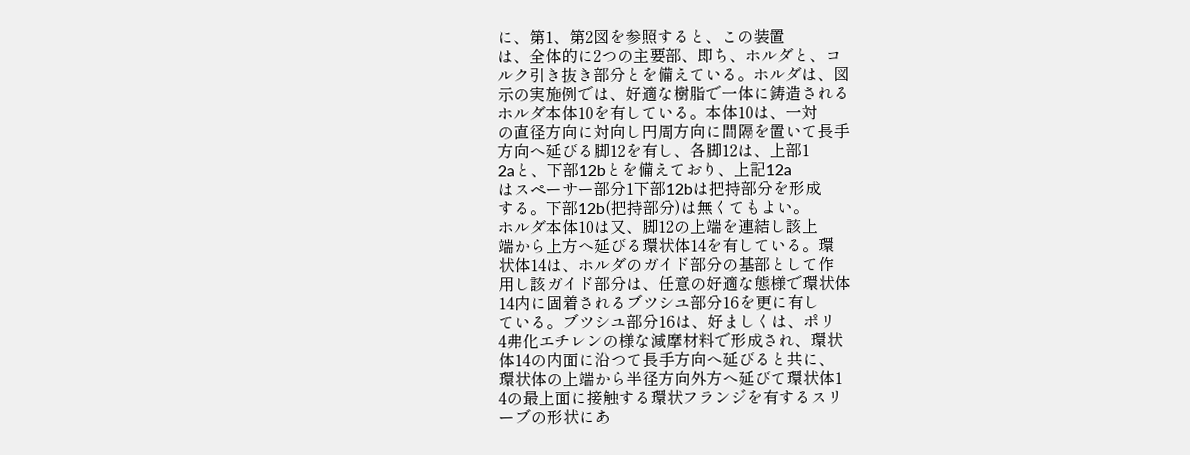に、第1、第2図を参照すると、この装置
は、全体的に2つの主要部、即ち、ホルダと、コ
ルク引き抜き部分とを備えている。ホルダは、図
示の実施例では、好適な樹脂で一体に鋳造される
ホルダ本体10を有している。本体10は、一対
の直径方向に対向し円周方向に間隔を置いて長手
方向へ延びる脚12を有し、各脚12は、上部1
2aと、下部12bとを備えており、上記12a
はスペーサー部分1下部12bは把持部分を形成
する。下部12b(把持部分)は無くてもよい。
ホルダ本体10は又、脚12の上端を連結し該上
端から上方へ延びる環状体14を有している。環
状体14は、ホルダのガイド部分の基部として作
用し該ガイド部分は、任意の好適な態様で環状体
14内に固着されるブツシユ部分16を更に有し
ている。ブツシユ部分16は、好ましくは、ポリ
4弗化エチレンの様な減摩材料で形成され、環状
体14の内面に沿つて長手方向へ延びると共に、
環状体の上端から半径方向外方へ延びて環状体1
4の最上面に接触する環状フランジを有するスリ
ーブの形状にあ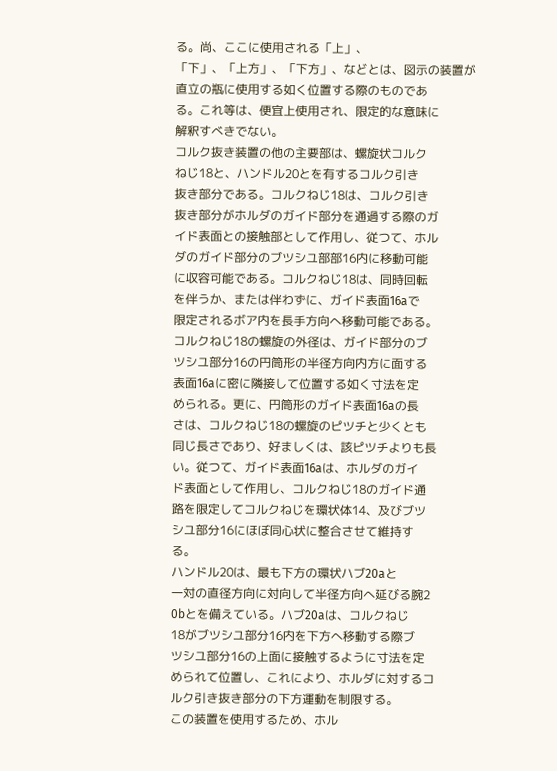る。尚、ここに使用される「上」、
「下」、「上方」、「下方」、などとは、図示の装置が
直立の瓶に使用する如く位置する際のものであ
る。これ等は、便宜上使用され、限定的な意味に
解釈すべきでない。
コルク抜き装置の他の主要部は、螺旋状コルク
ねじ18と、ハンドル20とを有するコルク引き
抜き部分である。コルクねじ18は、コルク引き
抜き部分がホルダのガイド部分を通過する際のガ
イド表面との接触部として作用し、従つて、ホル
ダのガイド部分のブツシユ部部16内に移動可能
に収容可能である。コルクねじ18は、同時回転
を伴うか、または伴わずに、ガイド表面16aで
限定されるボア内を長手方向へ移動可能である。
コルクねじ18の螺旋の外径は、ガイド部分のブ
ツシユ部分16の円筒形の半径方向内方に面する
表面16aに密に隣接して位置する如く寸法を定
められる。更に、円筒形のガイド表面16aの長
さは、コルクねじ18の螺旋のピツチと少くとも
同じ長さであり、好ましくは、該ピツチよりも長
い。従つて、ガイド表面16aは、ホルダのガイ
ド表面として作用し、コルクねじ18のガイド通
路を限定してコルクねじを環状体14、及びブツ
シユ部分16にほぼ同心状に整合させて維持す
る。
ハンドル20は、最も下方の環状ハブ20aと
一対の直径方向に対向して半径方向へ延びる腕2
0bとを備えている。ハブ20aは、コルクねじ
18がブツシユ部分16内を下方へ移動する際ブ
ツシユ部分16の上面に接触するように寸法を定
められて位置し、これにより、ホルダに対するコ
ルク引き抜き部分の下方運動を制限する。
この装置を使用するため、ホル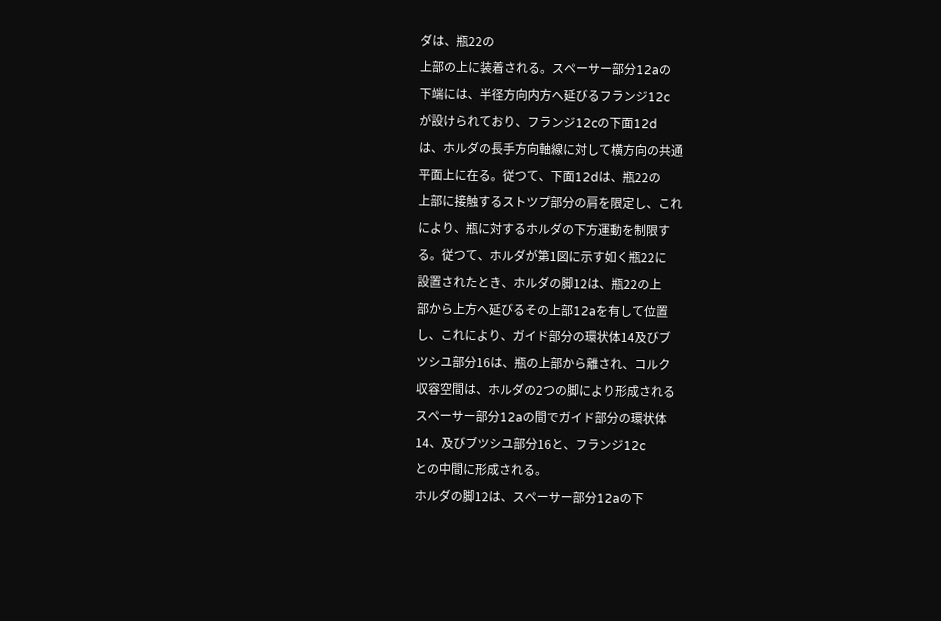ダは、瓶22の
上部の上に装着される。スペーサー部分12aの
下端には、半径方向内方へ延びるフランジ12c
が設けられており、フランジ12cの下面12d
は、ホルダの長手方向軸線に対して横方向の共通
平面上に在る。従つて、下面12dは、瓶22の
上部に接触するストツプ部分の肩を限定し、これ
により、瓶に対するホルダの下方運動を制限す
る。従つて、ホルダが第1図に示す如く瓶22に
設置されたとき、ホルダの脚12は、瓶22の上
部から上方へ延びるその上部12aを有して位置
し、これにより、ガイド部分の環状体14及びブ
ツシユ部分16は、瓶の上部から離され、コルク
収容空間は、ホルダの2つの脚により形成される
スペーサー部分12aの間でガイド部分の環状体
14、及びブツシユ部分16と、フランジ12c
との中間に形成される。
ホルダの脚12は、スペーサー部分12aの下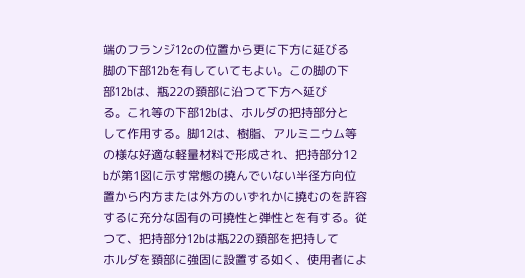端のフランジ12cの位置から更に下方に延びる
脚の下部12bを有していてもよい。この脚の下
部12bは、瓶22の頚部に沿つて下方へ延び
る。これ等の下部12bは、ホルダの把持部分と
して作用する。脚12は、樹脂、アルミニウム等
の様な好適な軽量材料で形成され、把持部分12
bが第1図に示す常態の撓んでいない半径方向位
置から内方または外方のいずれかに撓むのを許容
するに充分な固有の可撓性と弾性とを有する。従
つて、把持部分12bは瓶22の頚部を把持して
ホルダを頚部に強固に設置する如く、使用者によ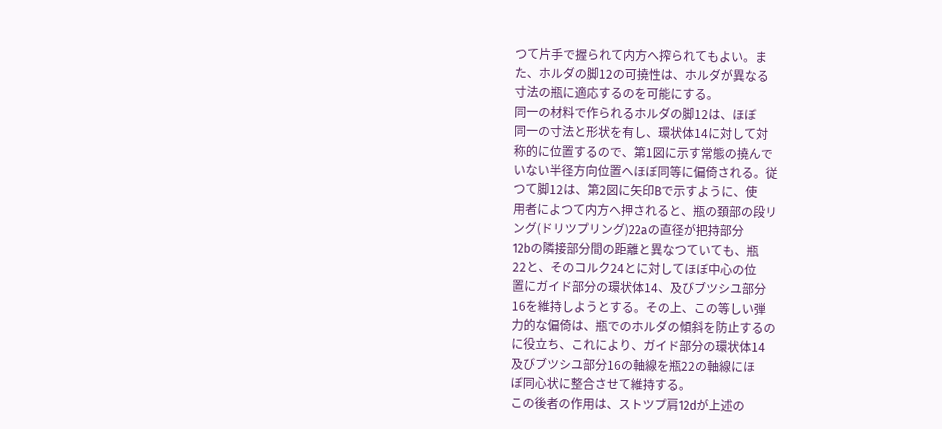つて片手で握られて内方へ搾られてもよい。ま
た、ホルダの脚12の可撓性は、ホルダが異なる
寸法の瓶に適応するのを可能にする。
同一の材料で作られるホルダの脚12は、ほぼ
同一の寸法と形状を有し、環状体14に対して対
称的に位置するので、第1図に示す常態の撓んで
いない半径方向位置へほぼ同等に偏倚される。従
つて脚12は、第2図に矢印Bで示すように、使
用者によつて内方へ押されると、瓶の頚部の段リ
ング(ドリツプリング)22aの直径が把持部分
12bの隣接部分間の距離と異なつていても、瓶
22と、そのコルク24とに対してほぼ中心の位
置にガイド部分の環状体14、及びブツシユ部分
16を維持しようとする。その上、この等しい弾
力的な偏倚は、瓶でのホルダの傾斜を防止するの
に役立ち、これにより、ガイド部分の環状体14
及びブツシユ部分16の軸線を瓶22の軸線にほ
ぼ同心状に整合させて維持する。
この後者の作用は、ストツプ肩12dが上述の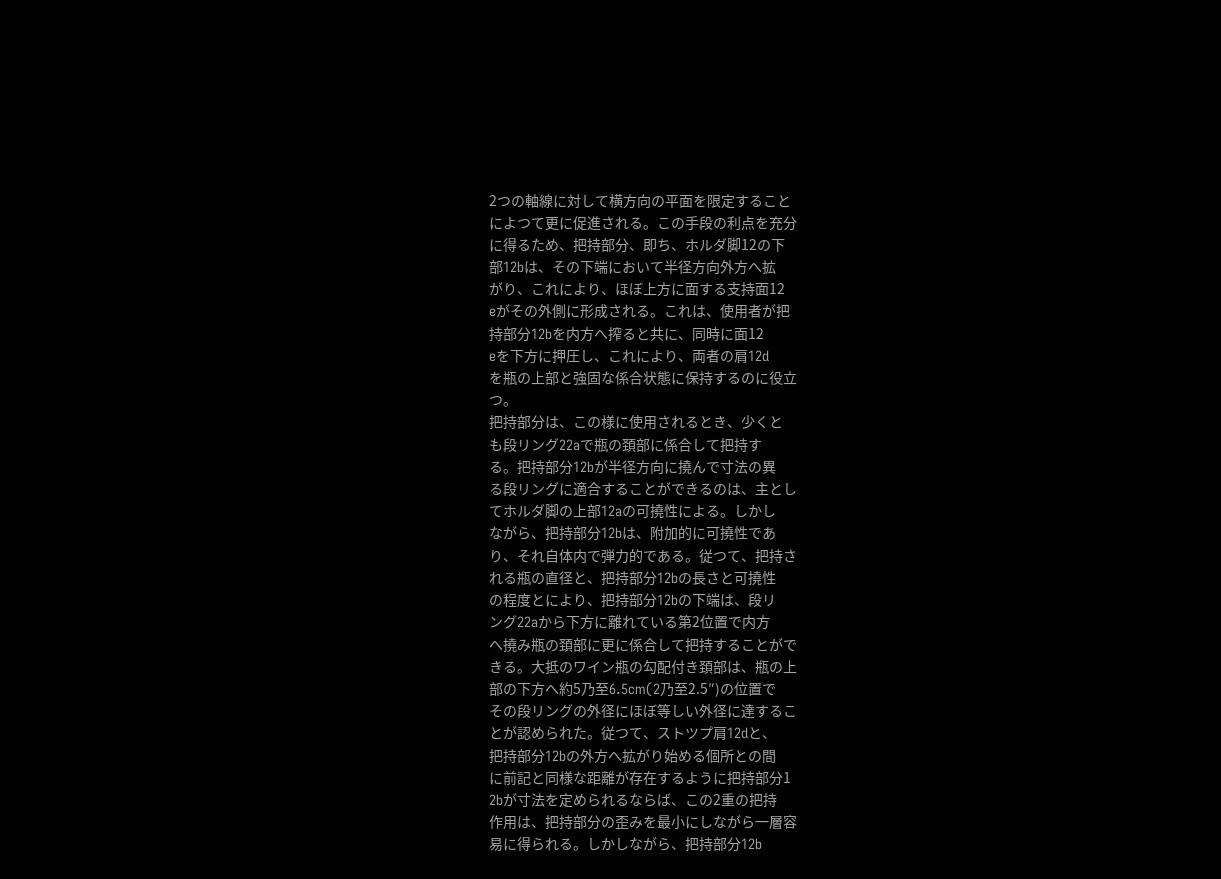2つの軸線に対して横方向の平面を限定すること
によつて更に促進される。この手段の利点を充分
に得るため、把持部分、即ち、ホルダ脚12の下
部12bは、その下端において半径方向外方へ拡
がり、これにより、ほぼ上方に面する支持面12
eがその外側に形成される。これは、使用者が把
持部分12bを内方へ搾ると共に、同時に面12
eを下方に押圧し、これにより、両者の肩12d
を瓶の上部と強固な係合状態に保持するのに役立
つ。
把持部分は、この様に使用されるとき、少くと
も段リング22aで瓶の頚部に係合して把持す
る。把持部分12bが半径方向に撓んで寸法の異
る段リングに適合することができるのは、主とし
てホルダ脚の上部12aの可撓性による。しかし
ながら、把持部分12bは、附加的に可撓性であ
り、それ自体内で弾力的である。従つて、把持さ
れる瓶の直径と、把持部分12bの長さと可撓性
の程度とにより、把持部分12bの下端は、段リ
ング22aから下方に離れている第2位置で内方
へ撓み瓶の頚部に更に係合して把持することがで
きる。大抵のワイン瓶の勾配付き頚部は、瓶の上
部の下方へ約5乃至6.5cm(2乃至2.5″)の位置で
その段リングの外径にほぼ等しい外径に達するこ
とが認められた。従つて、ストツプ肩12dと、
把持部分12bの外方へ拡がり始める個所との間
に前記と同様な距離が存在するように把持部分1
2bが寸法を定められるならば、この2重の把持
作用は、把持部分の歪みを最小にしながら一層容
易に得られる。しかしながら、把持部分12b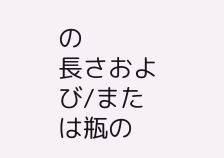の
長さおよび/または瓶の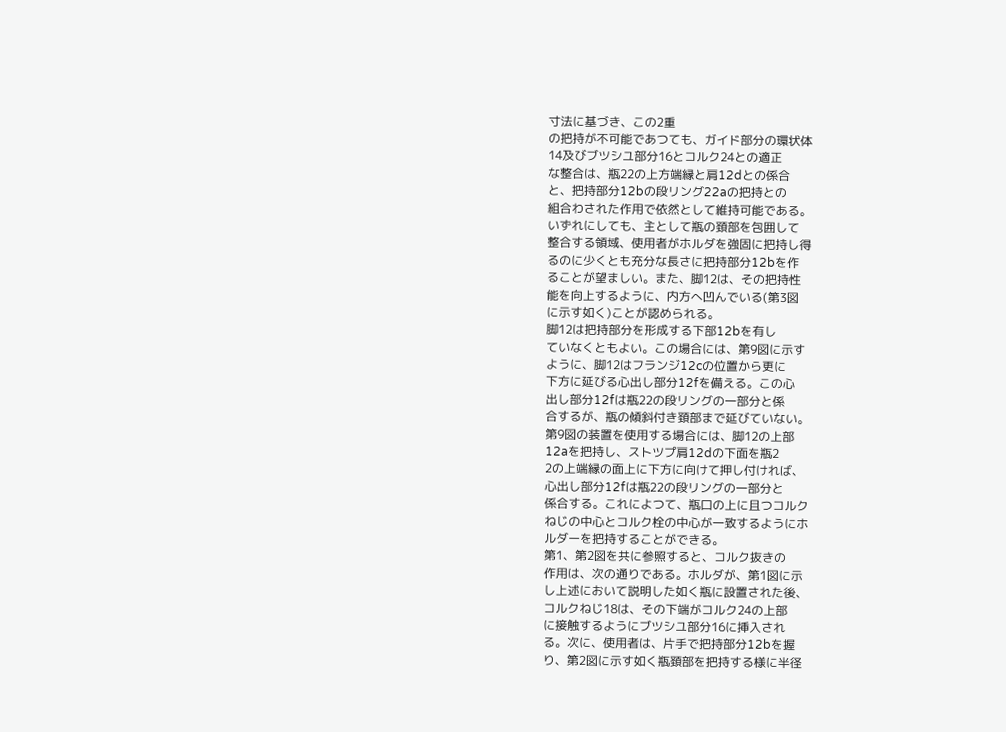寸法に基づき、この2重
の把持が不可能であつても、ガイド部分の環状体
14及びブツシユ部分16とコルク24との適正
な整合は、瓶22の上方端縁と肩12dとの係合
と、把持部分12bの段リング22aの把持との
組合わされた作用で依然として維持可能である。
いずれにしても、主として瓶の頚部を包囲して
整合する領域、使用者がホルダを強固に把持し得
るのに少くとも充分な長さに把持部分12bを作
ることが望ましい。また、脚12は、その把持性
能を向上するように、内方へ凹んでいる(第3図
に示す如く)ことが認められる。
脚12は把持部分を形成する下部12bを有し
ていなくともよい。この場合には、第9図に示す
ように、脚12はフランジ12cの位置から更に
下方に延びる心出し部分12fを備える。この心
出し部分12fは瓶22の段リングの一部分と係
合するが、瓶の傾斜付き頚部まで延びていない。
第9図の装置を使用する場合には、脚12の上部
12aを把持し、ストツプ肩12dの下面を瓶2
2の上端縁の面上に下方に向けて押し付ければ、
心出し部分12fは瓶22の段リングの一部分と
係合する。これによつて、瓶口の上に且つコルク
ねじの中心とコルク栓の中心が一致するようにホ
ルダーを把持することができる。
第1、第2図を共に参照すると、コルク抜きの
作用は、次の通りである。ホルダが、第1図に示
し上述において説明した如く瓶に設置された後、
コルクねじ18は、その下端がコルク24の上部
に接触するようにブツシユ部分16に挿入され
る。次に、使用者は、片手で把持部分12bを握
り、第2図に示す如く瓶頚部を把持する様に半径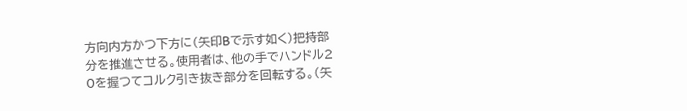方向内方かつ下方に(矢印Bで示す如く)把持部
分を推進させる。使用者は、他の手でハンドル2
0を握つてコルク引き抜き部分を回転する。(矢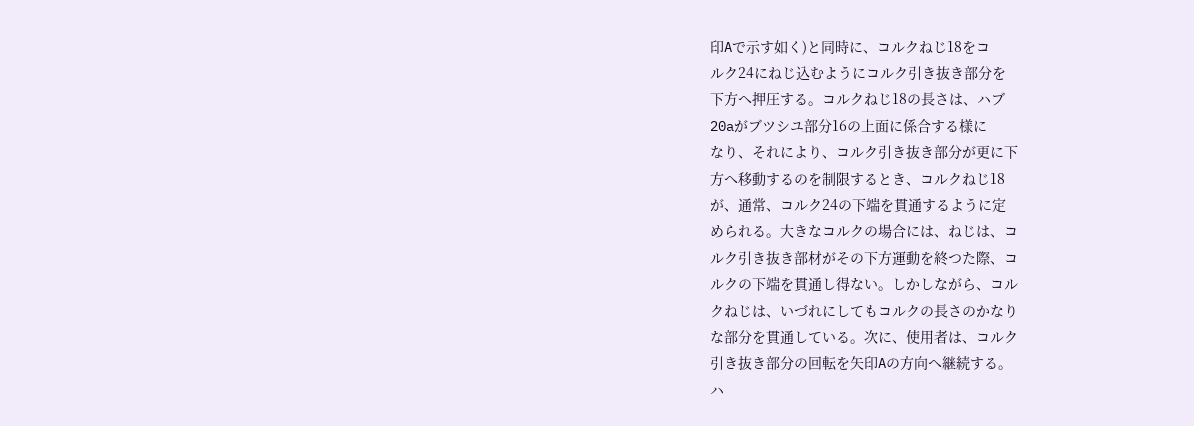印Aで示す如く)と同時に、コルクねじ18をコ
ルク24にねじ込むようにコルク引き抜き部分を
下方へ押圧する。コルクねじ18の長さは、ハブ
20aがブツシユ部分16の上面に係合する様に
なり、それにより、コルク引き抜き部分が更に下
方へ移動するのを制限するとき、コルクねじ18
が、通常、コルク24の下端を貫通するように定
められる。大きなコルクの場合には、ねじは、コ
ルク引き抜き部材がその下方運動を終つた際、コ
ルクの下端を貫通し得ない。しかしながら、コル
クねじは、いづれにしてもコルクの長さのかなり
な部分を貫通している。次に、使用者は、コルク
引き抜き部分の回転を矢印Aの方向へ継続する。
ハ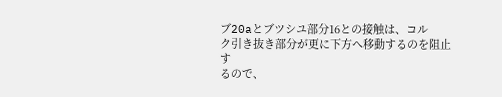ブ20aとブツシユ部分16との接触は、コル
ク引き抜き部分が更に下方へ移動するのを阻止す
るので、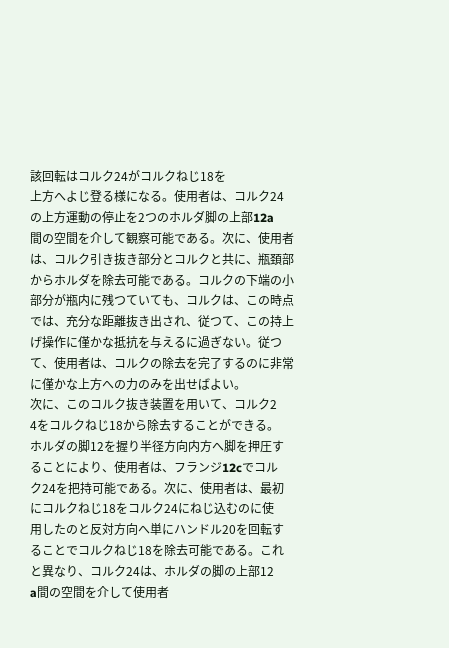該回転はコルク24がコルクねじ18を
上方へよじ登る様になる。使用者は、コルク24
の上方運動の停止を2つのホルダ脚の上部12a
間の空間を介して観察可能である。次に、使用者
は、コルク引き抜き部分とコルクと共に、瓶頚部
からホルダを除去可能である。コルクの下端の小
部分が瓶内に残つていても、コルクは、この時点
では、充分な距離抜き出され、従つて、この持上
げ操作に僅かな抵抗を与えるに過ぎない。従つ
て、使用者は、コルクの除去を完了するのに非常
に僅かな上方への力のみを出せばよい。
次に、このコルク抜き装置を用いて、コルク2
4をコルクねじ18から除去することができる。
ホルダの脚12を握り半径方向内方へ脚を押圧す
ることにより、使用者は、フランジ12cでコル
ク24を把持可能である。次に、使用者は、最初
にコルクねじ18をコルク24にねじ込むのに使
用したのと反対方向へ単にハンドル20を回転す
ることでコルクねじ18を除去可能である。これ
と異なり、コルク24は、ホルダの脚の上部12
a間の空間を介して使用者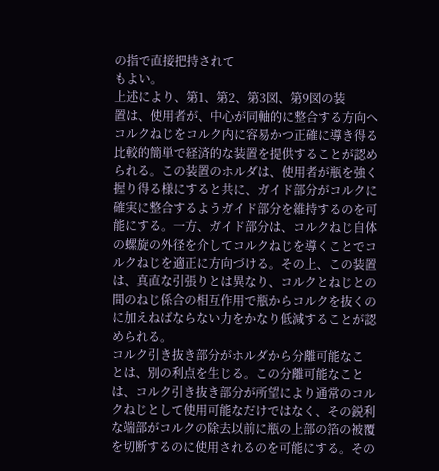の指で直接把持されて
もよい。
上述により、第1、第2、第3図、第9図の装
置は、使用者が、中心が同軸的に整合する方向へ
コルクねじをコルク内に容易かつ正確に導き得る
比較的簡単で経済的な装置を提供することが認め
られる。この装置のホルダは、使用者が瓶を強く
握り得る様にすると共に、ガイド部分がコルクに
確実に整合するようガイド部分を維持するのを可
能にする。一方、ガイド部分は、コルクねじ自体
の螺旋の外径を介してコルクねじを導くことでコ
ルクねじを適正に方向づける。その上、この装置
は、真直な引張りとは異なり、コルクとねじとの
間のねじ係合の相互作用で瓶からコルクを抜くの
に加えねばならない力をかなり低減することが認
められる。
コルク引き抜き部分がホルダから分離可能なこ
とは、別の利点を生じる。この分離可能なこと
は、コルク引き抜き部分が所望により通常のコル
クねじとして使用可能なだけではなく、その鋭利
な端部がコルクの除去以前に瓶の上部の箔の被覆
を切断するのに使用されるのを可能にする。その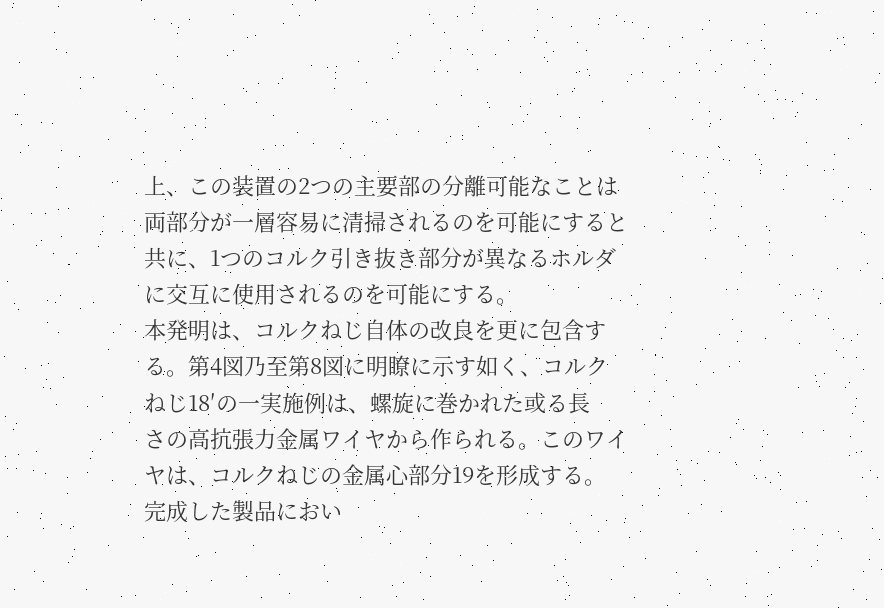上、この装置の2つの主要部の分離可能なことは
両部分が一層容易に清掃されるのを可能にすると
共に、1つのコルク引き抜き部分が異なるホルダ
に交互に使用されるのを可能にする。
本発明は、コルクねじ自体の改良を更に包含す
る。第4図乃至第8図に明瞭に示す如く、コルク
ねじ18′の一実施例は、螺旋に巻かれた或る長
さの高抗張力金属ワイヤから作られる。このワイ
ヤは、コルクねじの金属心部分19を形成する。
完成した製品におい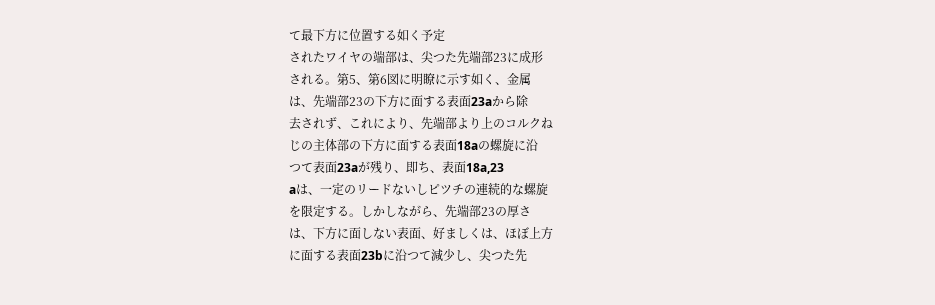て最下方に位置する如く予定
されたワイヤの端部は、尖つた先端部23に成形
される。第5、第6図に明瞭に示す如く、金属
は、先端部23の下方に面する表面23aから除
去されず、これにより、先端部より上のコルクね
じの主体部の下方に面する表面18aの螺旋に沿
つて表面23aが残り、即ち、表面18a,23
aは、一定のリードないしピツチの連続的な螺旋
を限定する。しかしながら、先端部23の厚さ
は、下方に面しない表面、好ましくは、ほぼ上方
に面する表面23bに沿つて減少し、尖つた先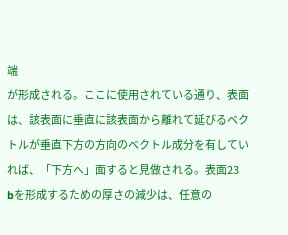端
が形成される。ここに使用されている通り、表面
は、該表面に垂直に該表面から離れて延びるベク
トルが垂直下方の方向のベクトル成分を有してい
れば、「下方へ」面すると見做される。表面23
bを形成するための厚さの減少は、任意の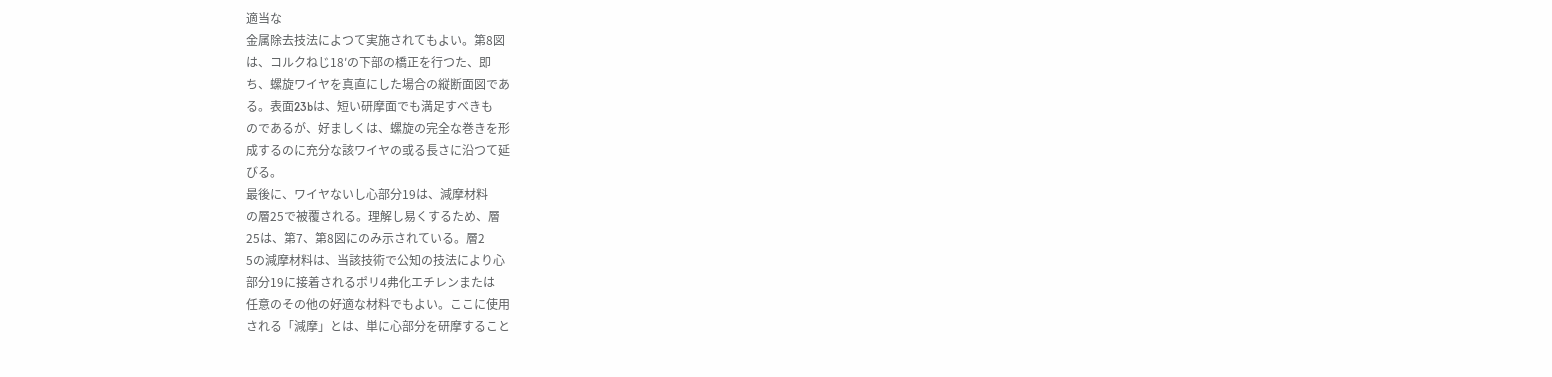適当な
金属除去技法によつて実施されてもよい。第8図
は、コルクねじ18′の下部の橋正を行つた、即
ち、螺旋ワイヤを真直にした場合の縦断面図であ
る。表面23bは、短い研摩面でも満足すべきも
のであるが、好ましくは、螺旋の完全な巻きを形
成するのに充分な該ワイヤの或る長さに沿つて延
びる。
最後に、ワイヤないし心部分19は、減摩材料
の層25で被覆される。理解し易くするため、層
25は、第7、第8図にのみ示されている。層2
5の減摩材料は、当該技術で公知の技法により心
部分19に接着されるポリ4弗化エチレンまたは
任意のその他の好適な材料でもよい。ここに使用
される「減摩」とは、単に心部分を研摩すること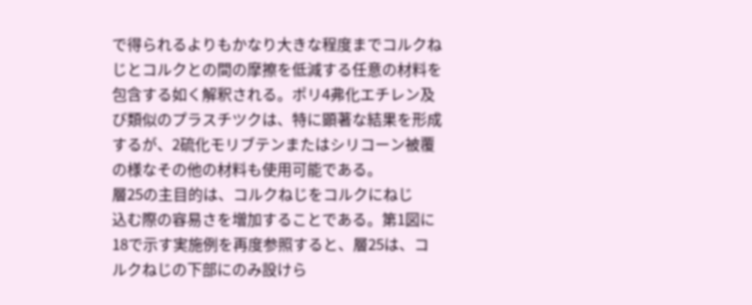で得られるよりもかなり大きな程度までコルクね
じとコルクとの間の摩擦を低減する任意の材料を
包含する如く解釈される。ポリ4弗化エチレン及
び類似のプラスチツクは、特に顕著な結果を形成
するが、2硫化モリブテンまたはシリコーン被覆
の様なその他の材料も使用可能である。
層25の主目的は、コルクねじをコルクにねじ
込む際の容易さを増加することである。第1図に
18で示す実施例を再度参照すると、層25は、コ
ルクねじの下部にのみ設けら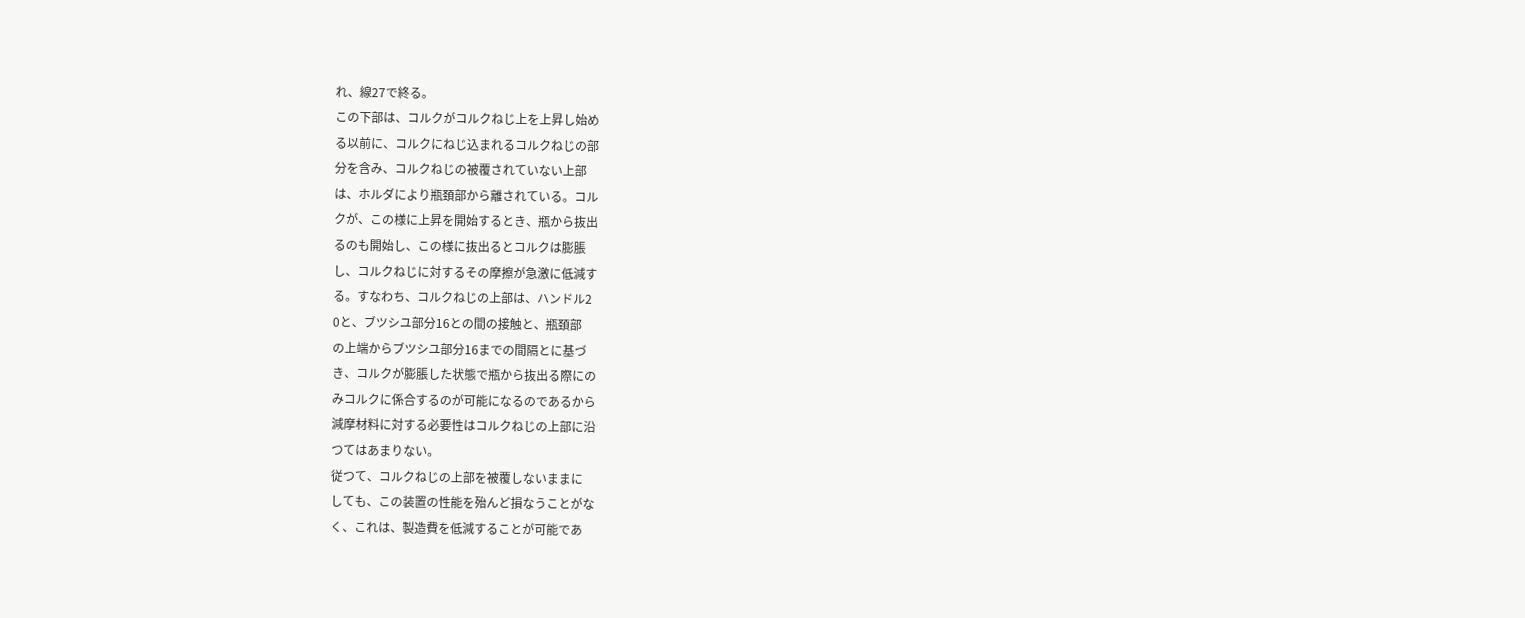れ、線27で終る。
この下部は、コルクがコルクねじ上を上昇し始め
る以前に、コルクにねじ込まれるコルクねじの部
分を含み、コルクねじの被覆されていない上部
は、ホルダにより瓶頚部から離されている。コル
クが、この様に上昇を開始するとき、瓶から抜出
るのも開始し、この様に抜出るとコルクは膨脹
し、コルクねじに対するその摩擦が急激に低減す
る。すなわち、コルクねじの上部は、ハンドル2
0と、ブツシユ部分16との間の接触と、瓶頚部
の上端からブツシユ部分16までの間隔とに基づ
き、コルクが膨脹した状態で瓶から抜出る際にの
みコルクに係合するのが可能になるのであるから
減摩材料に対する必要性はコルクねじの上部に沿
つてはあまりない。
従つて、コルクねじの上部を被覆しないままに
しても、この装置の性能を殆んど損なうことがな
く、これは、製造費を低減することが可能であ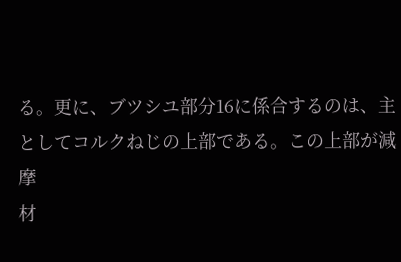る。更に、ブツシユ部分16に係合するのは、主
としてコルクねじの上部である。この上部が減摩
材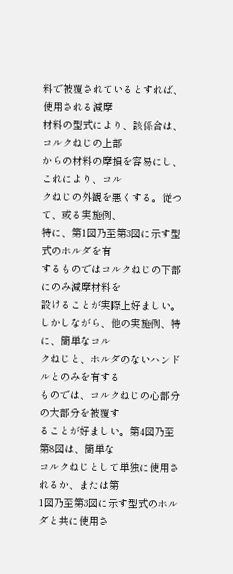料で被覆されているとすれば、使用される減摩
材料の型式により、該係合は、コルクねじの上部
からの材料の摩損を容易にし、これにより、コル
クねじの外観を悪くする。従つて、或る実施例、
特に、第1図乃至第3図に示す型式のホルダを有
するものではコルクねじの下部にのみ減摩材料を
設けることが実際上好ましい。
しかしながら、他の実施例、特に、簡単なコル
クねじと、ホルダのないハンドルとのみを有する
ものでは、コルクねじの心部分の大部分を被覆す
ることが好ましい。第4図乃至第8図は、簡単な
コルクねじとして単独に使用されるか、または第
1図乃至第3図に示す型式のホルダと共に使用さ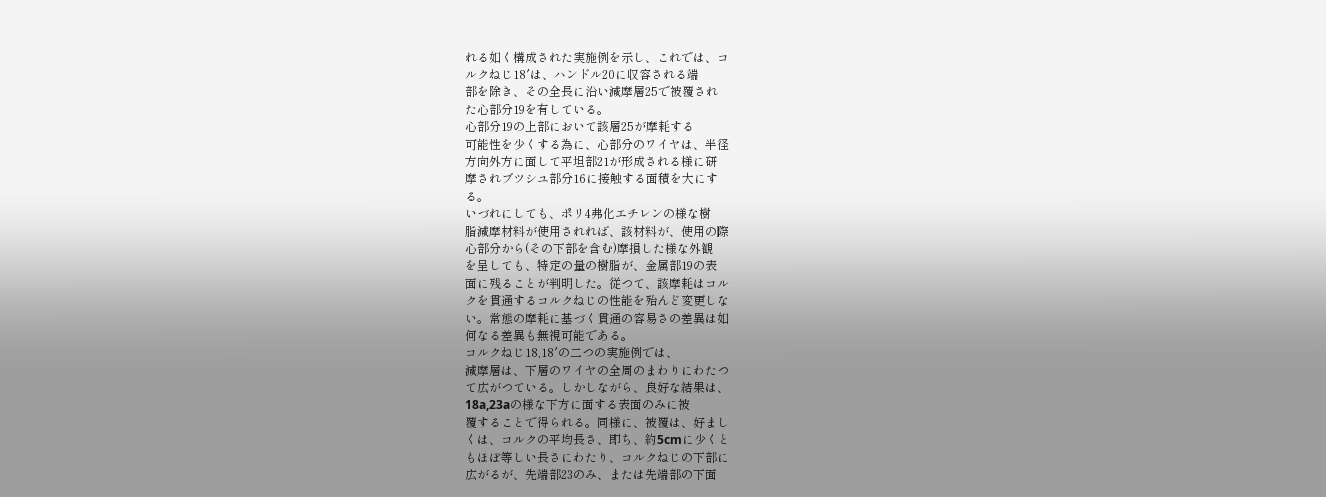れる如く構成された実施例を示し、これでは、コ
ルクねじ18′は、ハンドル20に収容される端
部を除き、その全長に沿い減摩層25で被覆され
た心部分19を有している。
心部分19の上部において該層25が摩耗する
可能性を少くする為に、心部分のワイヤは、半径
方向外方に面して平坦部21が形成される様に研
摩されブツシユ部分16に接触する面積を大にす
る。
いづれにしても、ポリ4弗化エチレンの様な樹
脂減摩材料が使用されれば、該材料が、使用の際
心部分から(その下部を含む)摩損した様な外観
を呈しても、特定の量の樹脂が、金属部19の表
面に残ることが判明した。従つて、該摩耗はコル
クを貫通するコルクねじの性能を殆んど変更しな
い。常態の摩耗に基づく貫通の容易さの差異は如
何なる差異も無視可能である。
コルクねじ18,18′の二つの実施例では、
減摩層は、下層のワイヤの全周のまわりにわたつ
て広がつている。しかしながら、良好な結果は、
18a,23aの様な下方に面する表面のみに被
覆することで得られる。同様に、被覆は、好まし
くは、コルクの平均長さ、即ち、約5cmに少くと
もほぼ等しい長さにわたり、コルクねじの下部に
広がるが、先端部23のみ、または先端部の下面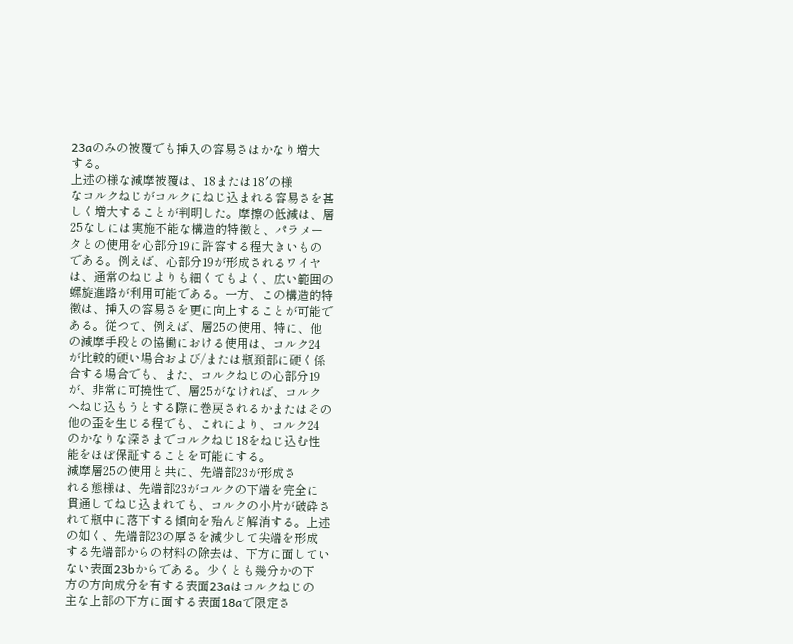23aのみの被覆でも挿入の容易さはかなり増大
する。
上述の様な減摩被覆は、18または18′の様
なコルクねじがコルクにねじ込まれる容易さを甚
しく増大することが判明した。摩擦の低減は、層
25なしには実施不能な構造的特徴と、パラメー
タとの使用を心部分19に許容する程大きいもの
である。例えば、心部分19が形成されるワイヤ
は、通常のねじよりも細くてもよく、広い範囲の
螺旋進路が利用可能である。一方、この構造的特
徴は、挿入の容易さを更に向上することが可能で
ある。従つて、例えば、層25の使用、特に、他
の減摩手段との協働における使用は、コルク24
が比較的硬い場合および/または瓶頚部に硬く係
合する場合でも、また、コルクねじの心部分19
が、非常に可撓性で、層25がなければ、コルク
へねじ込もうとする際に巻戻されるかまたはその
他の歪を生じる程でも、これにより、コルク24
のかなりな深さまでコルクねじ18をねじ込む性
能をほぼ保証することを可能にする。
減摩層25の使用と共に、先端部23が形成さ
れる態様は、先端部23がコルクの下端を完全に
貫通してねじ込まれても、コルクの小片が破砕さ
れて瓶中に落下する傾向を殆んど解消する。上述
の如く、先端部23の厚さを減少して尖端を形成
する先端部からの材料の除去は、下方に面してい
ない表面23bからである。少くとも幾分かの下
方の方向成分を有する表面23aはコルクねじの
主な上部の下方に面する表面18aで限定さ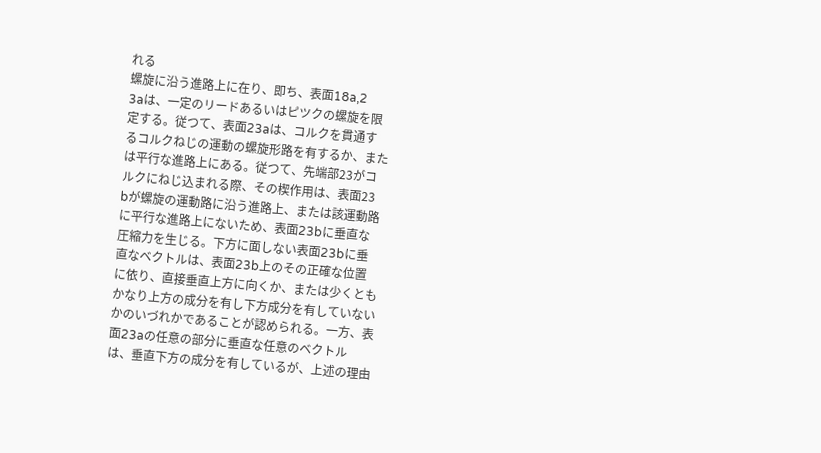れる
螺旋に沿う進路上に在り、即ち、表面18a,2
3aは、一定のリードあるいはピツクの螺旋を限
定する。従つて、表面23aは、コルクを貫通す
るコルクねじの運動の螺旋形路を有するか、また
は平行な進路上にある。従つて、先端部23がコ
ルクにねじ込まれる際、その楔作用は、表面23
bが螺旋の運動路に沿う進路上、または該運動路
に平行な進路上にないため、表面23bに垂直な
圧縮力を生じる。下方に面しない表面23bに垂
直なベクトルは、表面23b上のその正確な位置
に依り、直接垂直上方に向くか、または少くとも
かなり上方の成分を有し下方成分を有していない
かのいづれかであることが認められる。一方、表
面23aの任意の部分に垂直な任意のベクトル
は、垂直下方の成分を有しているが、上述の理由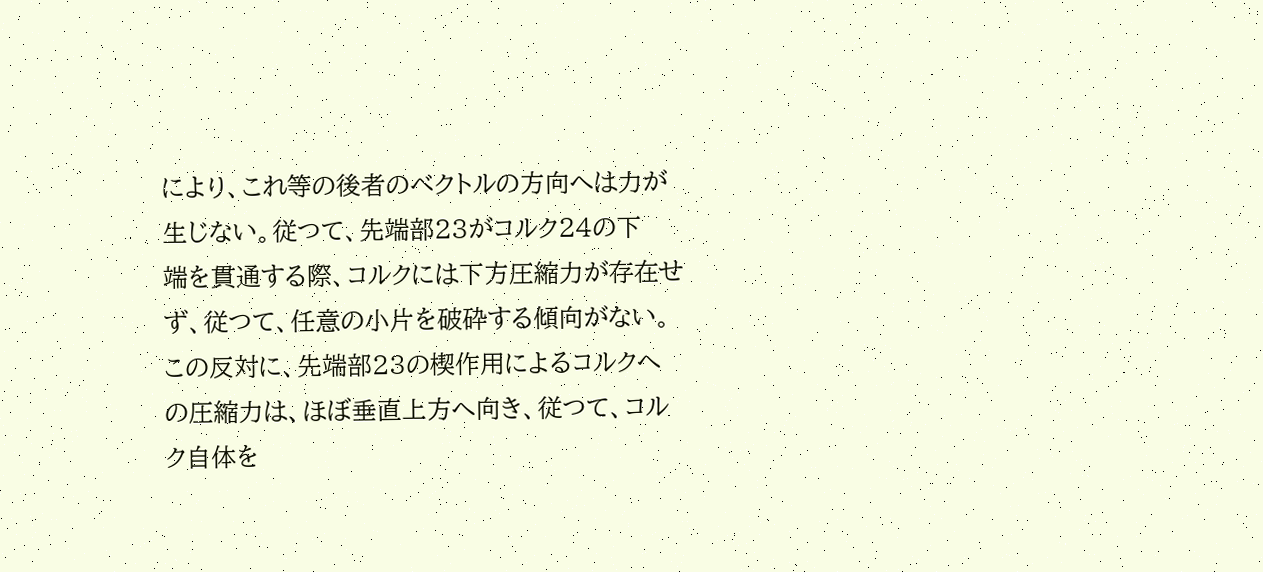により、これ等の後者のベクトルの方向へは力が
生じない。従つて、先端部23がコルク24の下
端を貫通する際、コルクには下方圧縮力が存在せ
ず、従つて、任意の小片を破砕する傾向がない。
この反対に、先端部23の楔作用によるコルクへ
の圧縮力は、ほぼ垂直上方へ向き、従つて、コル
ク自体を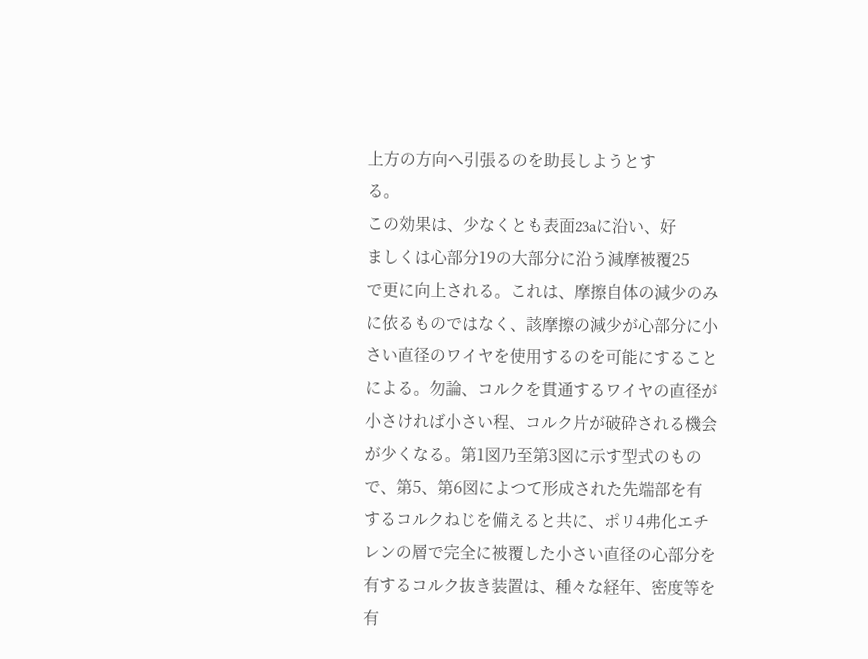上方の方向へ引張るのを助長しようとす
る。
この効果は、少なくとも表面23aに沿い、好
ましくは心部分19の大部分に沿う減摩被覆25
で更に向上される。これは、摩擦自体の減少のみ
に依るものではなく、該摩擦の減少が心部分に小
さい直径のワイヤを使用するのを可能にすること
による。勿論、コルクを貫通するワイヤの直径が
小さければ小さい程、コルク片が破砕される機会
が少くなる。第1図乃至第3図に示す型式のもの
で、第5、第6図によつて形成された先端部を有
するコルクねじを備えると共に、ポリ4弗化エチ
レンの層で完全に被覆した小さい直径の心部分を
有するコルク抜き装置は、種々な経年、密度等を
有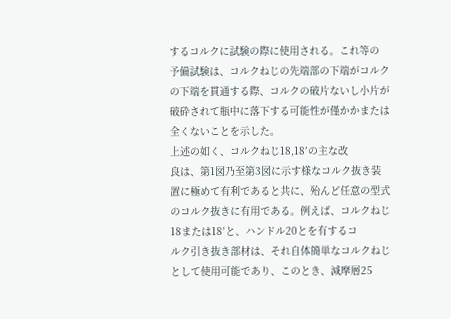するコルクに試験の際に使用される。これ等の
予備試験は、コルクねじの先端部の下端がコルク
の下端を貫通する際、コルクの破片ないし小片が
破砕されて瓶中に落下する可能性が僅かかまたは
全くないことを示した。
上述の如く、コルクねじ18,18′の主な改
良は、第1図乃至第3図に示す様なコルク抜き装
置に極めて有利であると共に、殆んど任意の型式
のコルク抜きに有用である。例えば、コルクねじ
18または18′と、ハンドル20とを有するコ
ルク引き抜き部材は、それ自体簡単なコルクねじ
として使用可能であり、このとき、減摩層25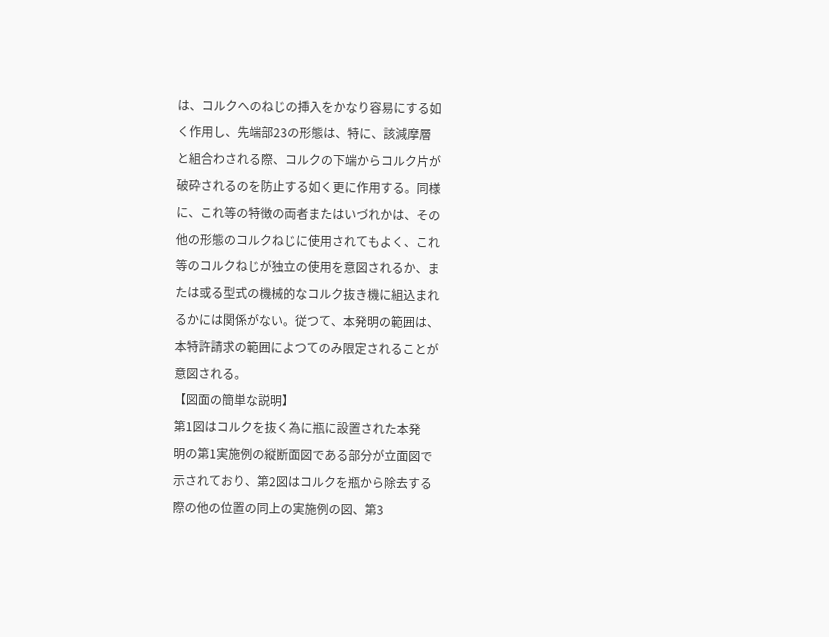は、コルクへのねじの挿入をかなり容易にする如
く作用し、先端部23の形態は、特に、該減摩層
と組合わされる際、コルクの下端からコルク片が
破砕されるのを防止する如く更に作用する。同様
に、これ等の特徴の両者またはいづれかは、その
他の形態のコルクねじに使用されてもよく、これ
等のコルクねじが独立の使用を意図されるか、ま
たは或る型式の機械的なコルク抜き機に組込まれ
るかには関係がない。従つて、本発明の範囲は、
本特許請求の範囲によつてのみ限定されることが
意図される。
【図面の簡単な説明】
第1図はコルクを抜く為に瓶に設置された本発
明の第1実施例の縦断面図である部分が立面図で
示されており、第2図はコルクを瓶から除去する
際の他の位置の同上の実施例の図、第3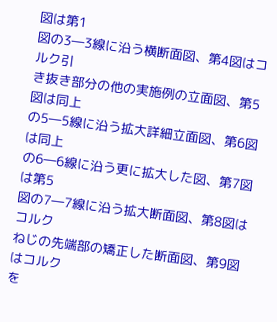図は第1
図の3―3線に沿う横断面図、第4図はコルク引
き抜き部分の他の実施例の立面図、第5図は同上
の5―5線に沿う拡大詳細立面図、第6図は同上
の6―6線に沿う更に拡大した図、第7図は第5
図の7―7線に沿う拡大断面図、第8図はコルク
ねじの先端部の矯正した断面図、第9図はコルク
を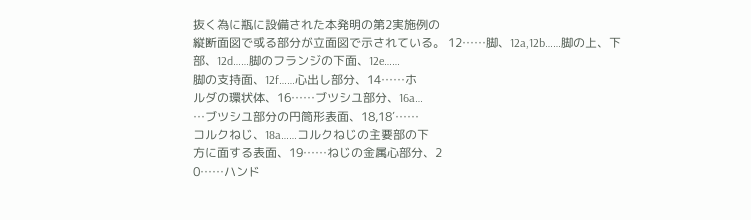抜く為に瓶に設備された本発明の第2実施例の
縦断面図で或る部分が立面図で示されている。 12……脚、12a,12b……脚の上、下
部、12d……脚のフランジの下面、12e……
脚の支持面、12f……心出し部分、14……ホ
ルダの環状体、16……ブツシユ部分、16a…
…ブツシユ部分の円筒形表面、18,18′……
コルクねじ、18a……コルクねじの主要部の下
方に面する表面、19……ねじの金属心部分、2
0……ハンド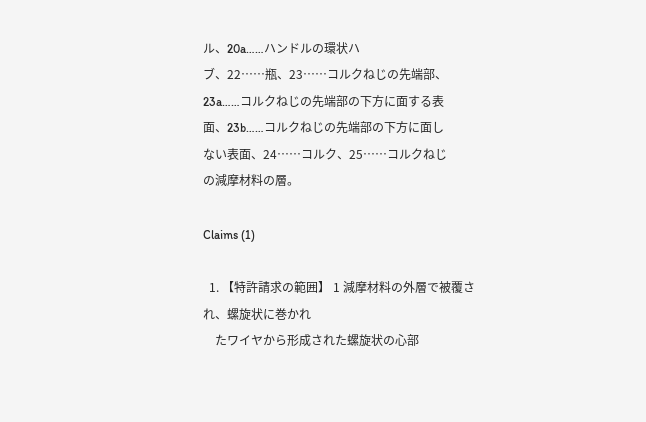ル、20a……ハンドルの環状ハ
ブ、22……瓶、23……コルクねじの先端部、
23a……コルクねじの先端部の下方に面する表
面、23b……コルクねじの先端部の下方に面し
ない表面、24……コルク、25……コルクねじ
の減摩材料の層。

Claims (1)

  1. 【特許請求の範囲】 1 減摩材料の外層で被覆され、螺旋状に巻かれ
    たワイヤから形成された螺旋状の心部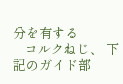分を有する
    コルクねじ、 下記のガイド部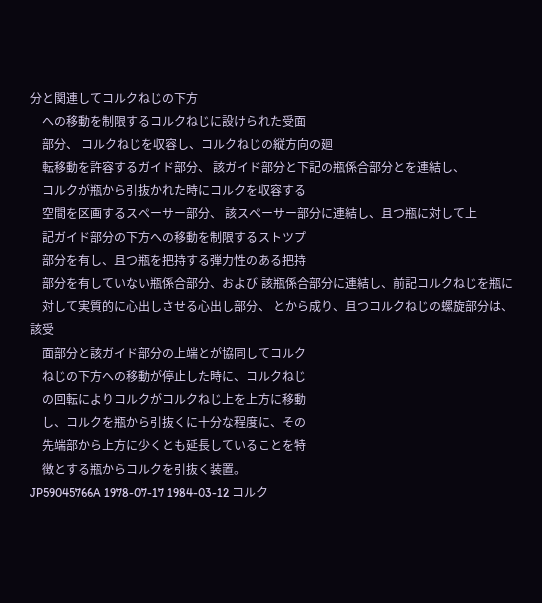分と関連してコルクねじの下方
    への移動を制限するコルクねじに設けられた受面
    部分、 コルクねじを収容し、コルクねじの縦方向の廻
    転移動を許容するガイド部分、 該ガイド部分と下記の瓶係合部分とを連結し、
    コルクが瓶から引抜かれた時にコルクを収容する
    空間を区画するスペーサー部分、 該スペーサー部分に連結し、且つ瓶に対して上
    記ガイド部分の下方への移動を制限するストツプ
    部分を有し、且つ瓶を把持する弾力性のある把持
    部分を有していない瓶係合部分、および 該瓶係合部分に連結し、前記コルクねじを瓶に
    対して実質的に心出しさせる心出し部分、 とから成り、且つコルクねじの螺旋部分は、該受
    面部分と該ガイド部分の上端とが協同してコルク
    ねじの下方への移動が停止した時に、コルクねじ
    の回転によりコルクがコルクねじ上を上方に移動
    し、コルクを瓶から引抜くに十分な程度に、その
    先端部から上方に少くとも延長していることを特
    徴とする瓶からコルクを引抜く装置。
JP59045766A 1978-07-17 1984-03-12 コルク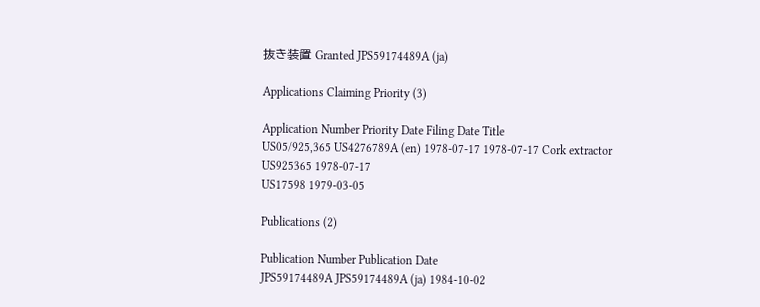抜き装置 Granted JPS59174489A (ja)

Applications Claiming Priority (3)

Application Number Priority Date Filing Date Title
US05/925,365 US4276789A (en) 1978-07-17 1978-07-17 Cork extractor
US925365 1978-07-17
US17598 1979-03-05

Publications (2)

Publication Number Publication Date
JPS59174489A JPS59174489A (ja) 1984-10-02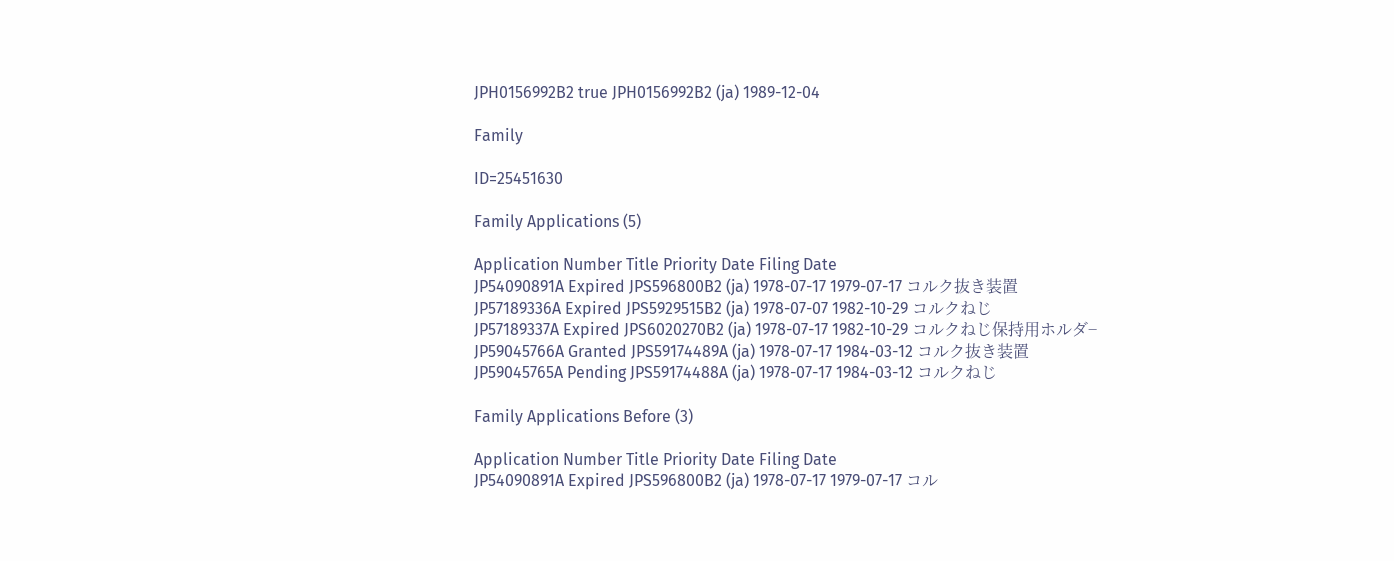JPH0156992B2 true JPH0156992B2 (ja) 1989-12-04

Family

ID=25451630

Family Applications (5)

Application Number Title Priority Date Filing Date
JP54090891A Expired JPS596800B2 (ja) 1978-07-17 1979-07-17 コルク抜き装置
JP57189336A Expired JPS5929515B2 (ja) 1978-07-07 1982-10-29 コルクねじ
JP57189337A Expired JPS6020270B2 (ja) 1978-07-17 1982-10-29 コルクねじ保持用ホルダ−
JP59045766A Granted JPS59174489A (ja) 1978-07-17 1984-03-12 コルク抜き装置
JP59045765A Pending JPS59174488A (ja) 1978-07-17 1984-03-12 コルクねじ

Family Applications Before (3)

Application Number Title Priority Date Filing Date
JP54090891A Expired JPS596800B2 (ja) 1978-07-17 1979-07-17 コル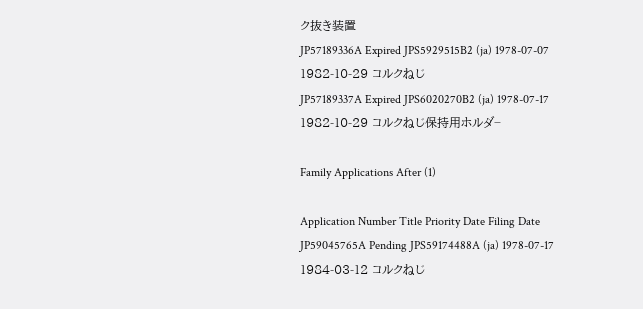ク抜き装置
JP57189336A Expired JPS5929515B2 (ja) 1978-07-07 1982-10-29 コルクねじ
JP57189337A Expired JPS6020270B2 (ja) 1978-07-17 1982-10-29 コルクねじ保持用ホルダ−

Family Applications After (1)

Application Number Title Priority Date Filing Date
JP59045765A Pending JPS59174488A (ja) 1978-07-17 1984-03-12 コルクねじ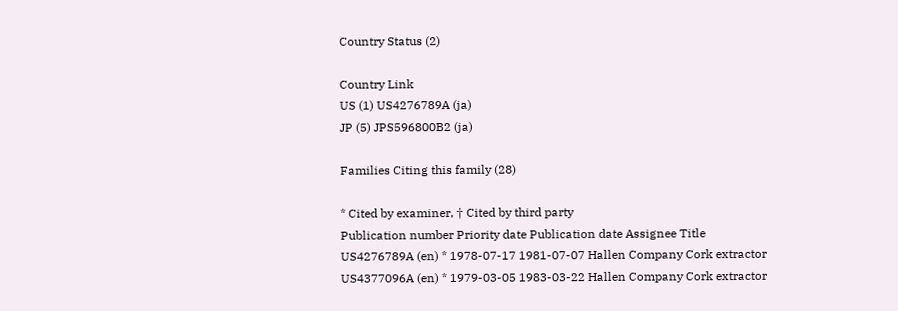Country Status (2)

Country Link
US (1) US4276789A (ja)
JP (5) JPS596800B2 (ja)

Families Citing this family (28)

* Cited by examiner, † Cited by third party
Publication number Priority date Publication date Assignee Title
US4276789A (en) * 1978-07-17 1981-07-07 Hallen Company Cork extractor
US4377096A (en) * 1979-03-05 1983-03-22 Hallen Company Cork extractor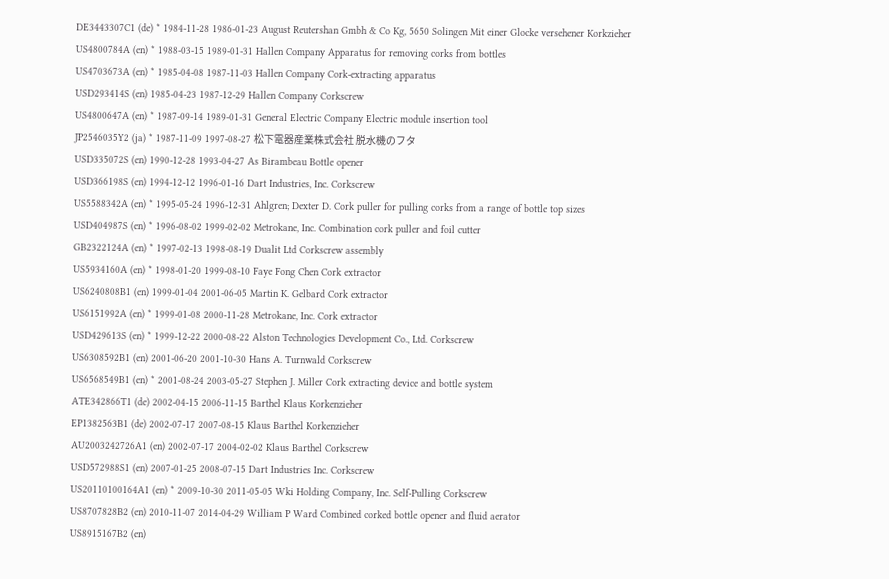DE3443307C1 (de) * 1984-11-28 1986-01-23 August Reutershan Gmbh & Co Kg, 5650 Solingen Mit einer Glocke versehener Korkzieher
US4800784A (en) * 1988-03-15 1989-01-31 Hallen Company Apparatus for removing corks from bottles
US4703673A (en) * 1985-04-08 1987-11-03 Hallen Company Cork-extracting apparatus
USD293414S (en) 1985-04-23 1987-12-29 Hallen Company Corkscrew
US4800647A (en) * 1987-09-14 1989-01-31 General Electric Company Electric module insertion tool
JP2546035Y2 (ja) * 1987-11-09 1997-08-27 松下電器産業株式会社 脱水機のフタ
USD335072S (en) 1990-12-28 1993-04-27 As Birambeau Bottle opener
USD366198S (en) 1994-12-12 1996-01-16 Dart Industries, Inc. Corkscrew
US5588342A (en) * 1995-05-24 1996-12-31 Ahlgren; Dexter D. Cork puller for pulling corks from a range of bottle top sizes
USD404987S (en) * 1996-08-02 1999-02-02 Metrokane, Inc. Combination cork puller and foil cutter
GB2322124A (en) * 1997-02-13 1998-08-19 Dualit Ltd Corkscrew assembly
US5934160A (en) * 1998-01-20 1999-08-10 Faye Fong Chen Cork extractor
US6240808B1 (en) 1999-01-04 2001-06-05 Martin K. Gelbard Cork extractor
US6151992A (en) * 1999-01-08 2000-11-28 Metrokane, Inc. Cork extractor
USD429613S (en) * 1999-12-22 2000-08-22 Alston Technologies Development Co., Ltd. Corkscrew
US6308592B1 (en) 2001-06-20 2001-10-30 Hans A. Turnwald Corkscrew
US6568549B1 (en) * 2001-08-24 2003-05-27 Stephen J. Miller Cork extracting device and bottle system
ATE342866T1 (de) 2002-04-15 2006-11-15 Barthel Klaus Korkenzieher
EP1382563B1 (de) 2002-07-17 2007-08-15 Klaus Barthel Korkenzieher
AU2003242726A1 (en) 2002-07-17 2004-02-02 Klaus Barthel Corkscrew
USD572988S1 (en) 2007-01-25 2008-07-15 Dart Industries Inc. Corkscrew
US20110100164A1 (en) * 2009-10-30 2011-05-05 Wki Holding Company, Inc. Self-Pulling Corkscrew
US8707828B2 (en) 2010-11-07 2014-04-29 William P Ward Combined corked bottle opener and fluid aerator
US8915167B2 (en)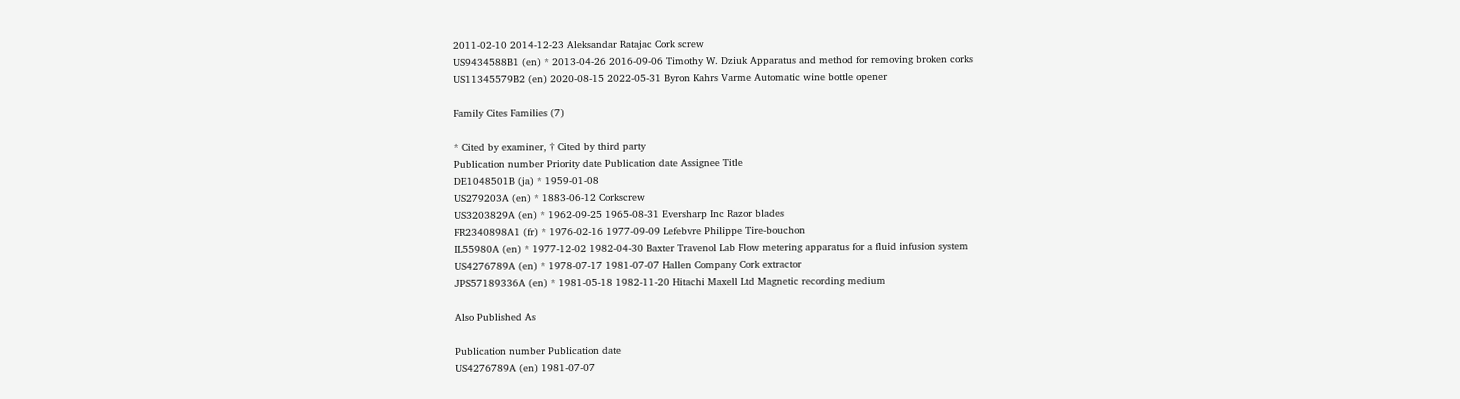2011-02-10 2014-12-23 Aleksandar Ratajac Cork screw
US9434588B1 (en) * 2013-04-26 2016-09-06 Timothy W. Dziuk Apparatus and method for removing broken corks
US11345579B2 (en) 2020-08-15 2022-05-31 Byron Kahrs Varme Automatic wine bottle opener

Family Cites Families (7)

* Cited by examiner, † Cited by third party
Publication number Priority date Publication date Assignee Title
DE1048501B (ja) * 1959-01-08
US279203A (en) * 1883-06-12 Corkscrew
US3203829A (en) * 1962-09-25 1965-08-31 Eversharp Inc Razor blades
FR2340898A1 (fr) * 1976-02-16 1977-09-09 Lefebvre Philippe Tire-bouchon
IL55980A (en) * 1977-12-02 1982-04-30 Baxter Travenol Lab Flow metering apparatus for a fluid infusion system
US4276789A (en) * 1978-07-17 1981-07-07 Hallen Company Cork extractor
JPS57189336A (en) * 1981-05-18 1982-11-20 Hitachi Maxell Ltd Magnetic recording medium

Also Published As

Publication number Publication date
US4276789A (en) 1981-07-07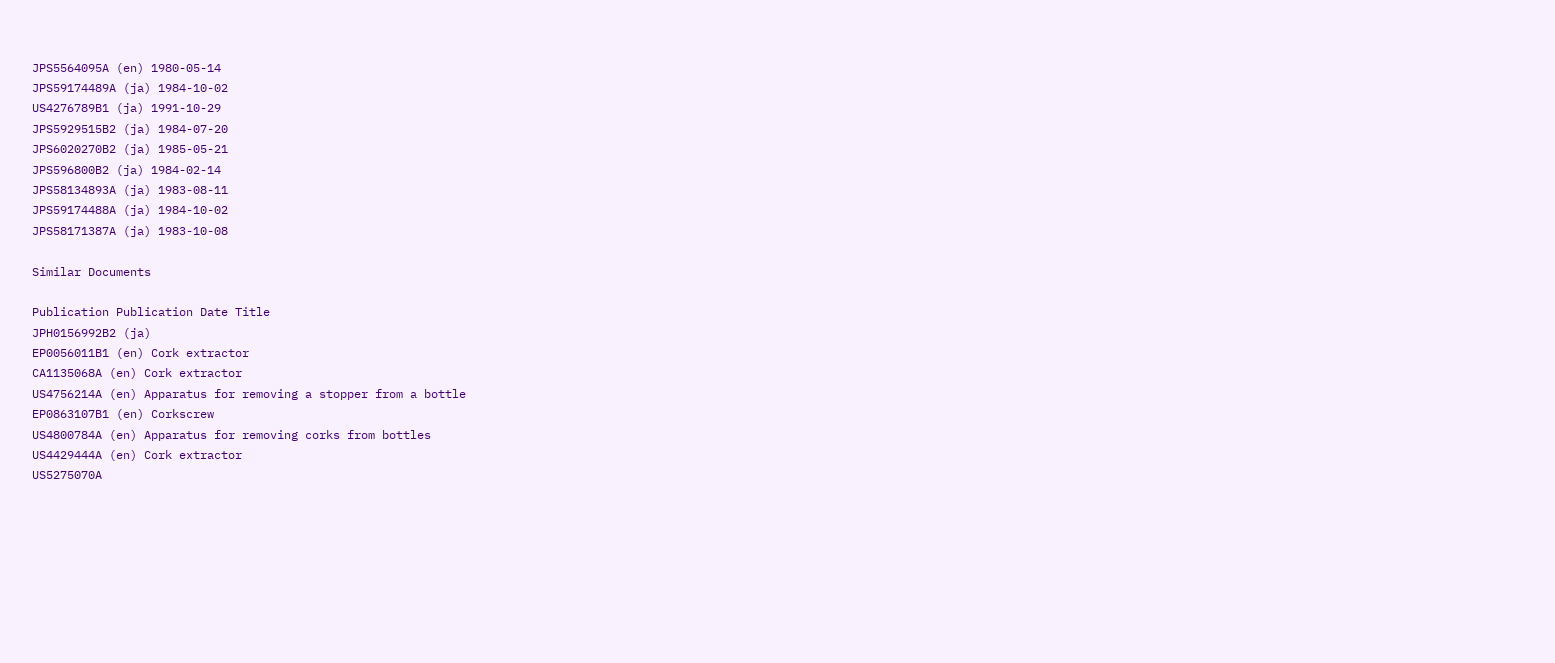JPS5564095A (en) 1980-05-14
JPS59174489A (ja) 1984-10-02
US4276789B1 (ja) 1991-10-29
JPS5929515B2 (ja) 1984-07-20
JPS6020270B2 (ja) 1985-05-21
JPS596800B2 (ja) 1984-02-14
JPS58134893A (ja) 1983-08-11
JPS59174488A (ja) 1984-10-02
JPS58171387A (ja) 1983-10-08

Similar Documents

Publication Publication Date Title
JPH0156992B2 (ja)
EP0056011B1 (en) Cork extractor
CA1135068A (en) Cork extractor
US4756214A (en) Apparatus for removing a stopper from a bottle
EP0863107B1 (en) Corkscrew
US4800784A (en) Apparatus for removing corks from bottles
US4429444A (en) Cork extractor
US5275070A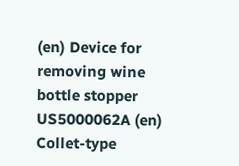(en) Device for removing wine bottle stopper
US5000062A (en) Collet-type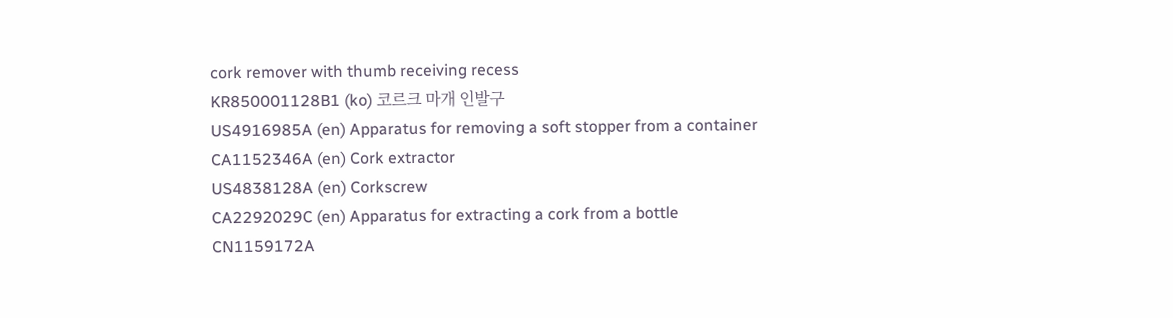cork remover with thumb receiving recess
KR850001128B1 (ko) 코르크 마개 인발구
US4916985A (en) Apparatus for removing a soft stopper from a container
CA1152346A (en) Cork extractor
US4838128A (en) Corkscrew
CA2292029C (en) Apparatus for extracting a cork from a bottle
CN1159172A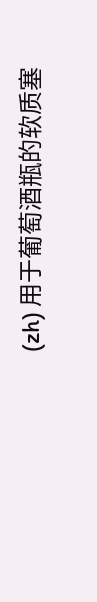(zh) 用于葡萄酒瓶的软质塞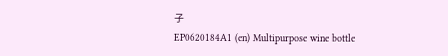子
EP0620184A1 (en) Multipurpose wine bottle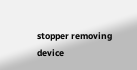stopper removing device